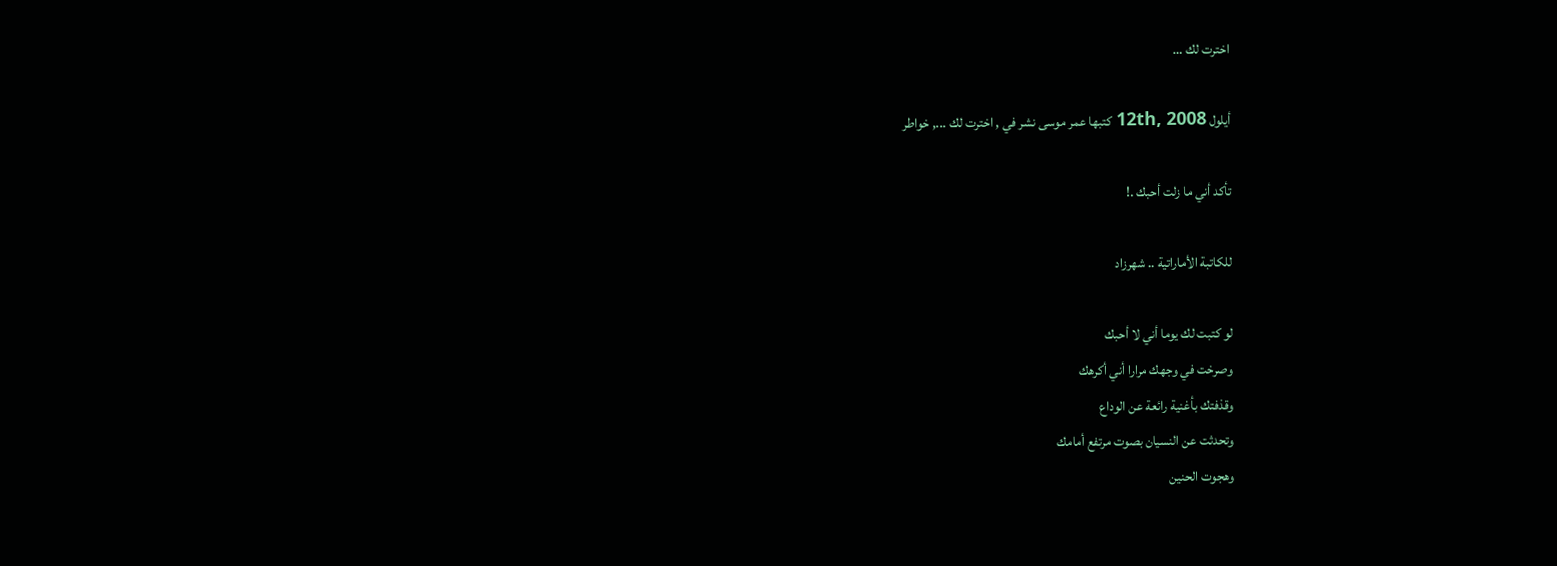اخترت لك …

أيلول 12th, 2008 كتبها عمر موسى نشر في , اخترت لك ..., خواطر

تأكد أني ما زلت أحبك .!

للكاتبة الأماراتية .. شهرزاد

لو كتبت لك يوما أني لا أحبك
وصرخت في وجهك مرارا أني أكرهك
وقذفتك بأغنية رائعة عن الوداع
وتحدثت عن النسيان بصوت مرتفع أمامك
وهجوت الحنين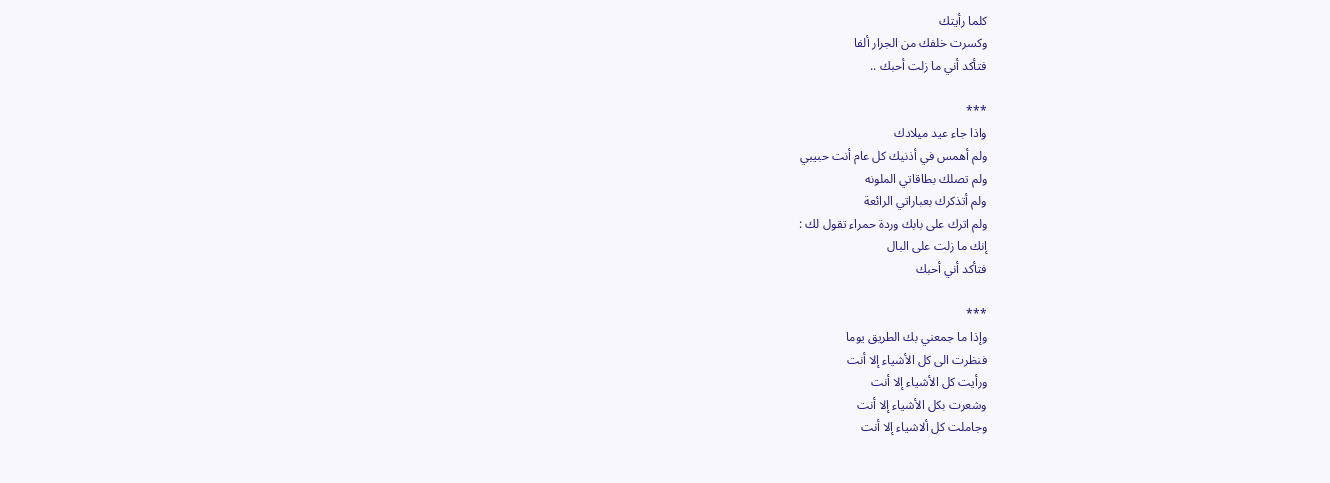كلما رأيتك
وكسرت خلفك من الجرار ألفا
فتأكد أني ما زلت أحبك ..

***
واذا جاء عيد ميلادك
ولم أهمس في أذنيك كل عام أنت حبيبي
ولم تصلك بطاقاتي الملونه
ولم أتذكرك بعباراتي الرائعة
ولم اترك على بابك وردة حمراء تقول لك :
إنك ما زلت على البال
فتأكد أني أحبك

***
وإذا ما جمعني بك الطريق يوما
فنظرت الى كل الأشياء إلا أنت
ورأيت كل الأشياء إلا أنت
وشعرت بكل الأشياء إلا أنت
وجاملت كل ألاشياء إلا أنت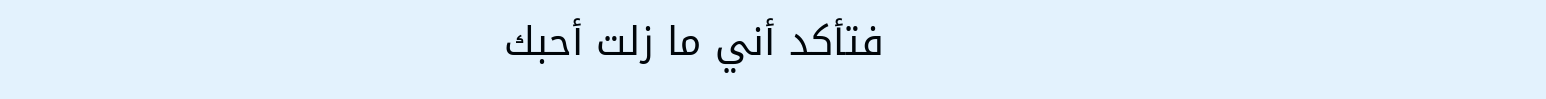فتأكد أني ما زلت أحبك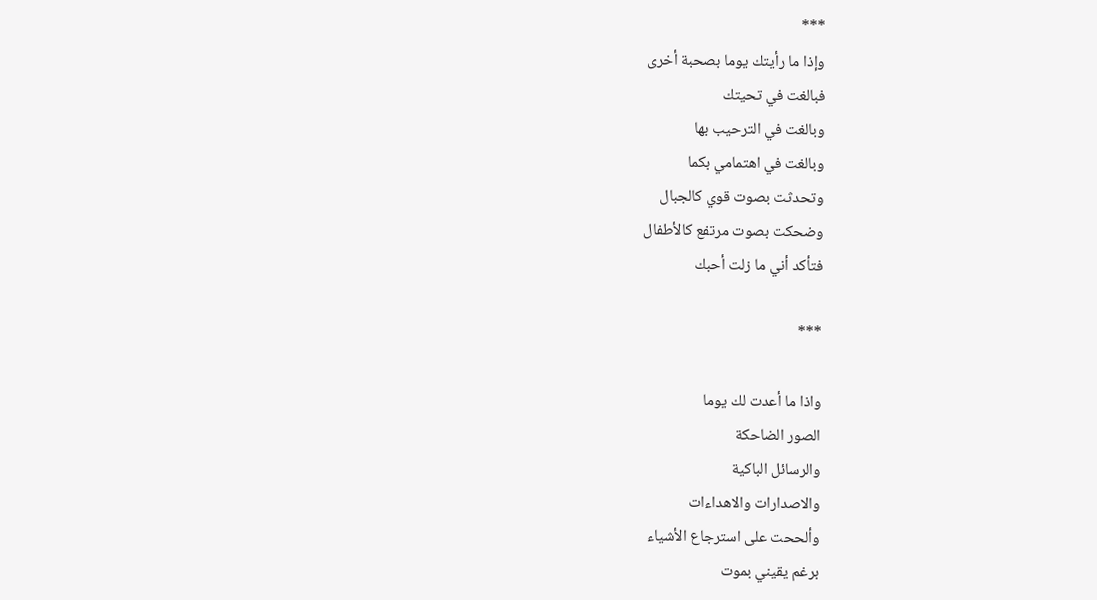***
وإذا ما رأيتك يوما بصحبة أخرى
فبالغت في تحيتك
وبالغت في الترحيب بها
وبالغت في اهتمامي بكما
وتحدثت بصوت قوي كالجبال
وضحكت بصوت مرتفع كالأطفال
فتأكد أني ما زلت أحبك

***

واذا ما أعدت لك يوما
الصور الضاحكة
والرسائل الباكية
والاصدارات والاهداءات
وألححت على استرجاع الأشياء
برغم يقيني بموت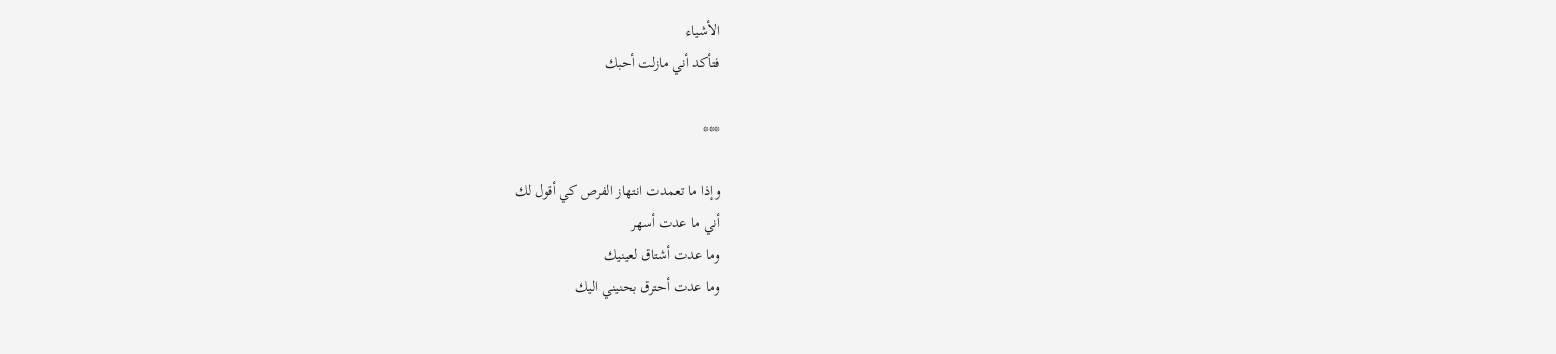الأشياء
فتأكد أني مازلت أحبك

***

وإذا ما تعمدت انتهاز الفرص كي أقول لك
أني ما عدت أسهر
وما عدت أشتاق لعينيك
وما عدت أحترق بحنيني اليك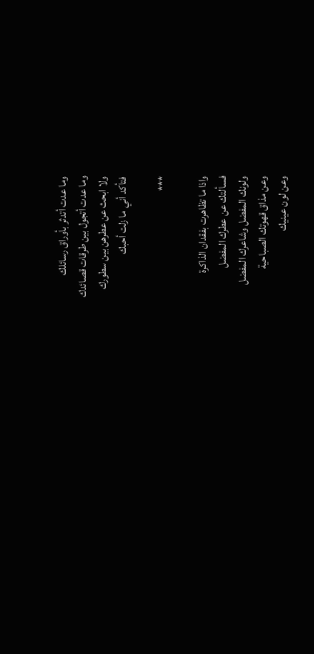وما عدت أتدثر بأوراق رسائلك
وما عدت أتجول بين طرقات قصائدك
ولا ابحث عن عطرهن بين سطورك
فتأكد أني ما زلت أحبك

***

واذا ما تظاهرت بفقدان الذاكرة
فسألتك عن عطرك المفضل
ولونك المفضل وشاعرك المفضل
وعن مذاق قهوتك الصباحية
وعن لون عينيك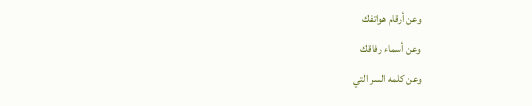وعن أرقام هواتفك
وعن أسماء رفاقك
وعن كلمه السر التي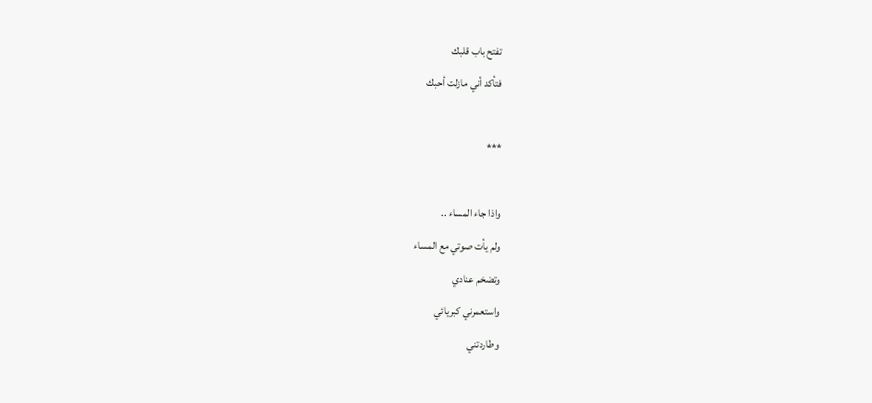تفتح باب قلبك
فتأكد أني مازلت أحبك

***

واذا جاء المساء ..
ولم يأت صوتي مع المساء
وتضخم عنادي
واستعمرني كبريائي
وطاردتني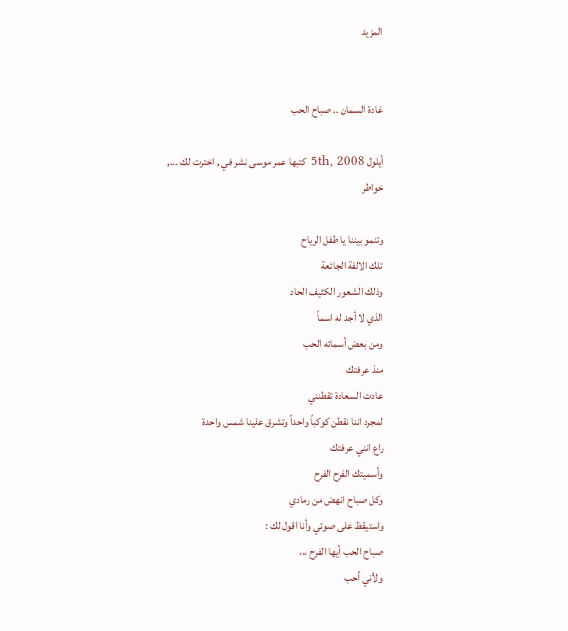المزيد


غادة السمان .. صباح الحب

أيلول 5th, 2008 كتبها عمر موسى نشر في , اخترت لك ..., خواطر

وتنمو بيننا يا طفل الرياح
تلك الالفة الجائعة
وذلك الشعور الكثيف الحاد
الذي لا أجد له اسماً
ومن بعض أسمائه الحب
منذ عرفتك
عادت السعادة تقطنني
لمجرد اننا نقطن كوكباً واحداً وتشرق علينا شمس واحدة
راع انني عرفتك
وأسميتك الفرح الفرح
وكل صباح انهض من رمادي
واستيقظ على صوتي وأنا اقول لك :
صباح الحب أيها الفرح ،،،
ولأني أحب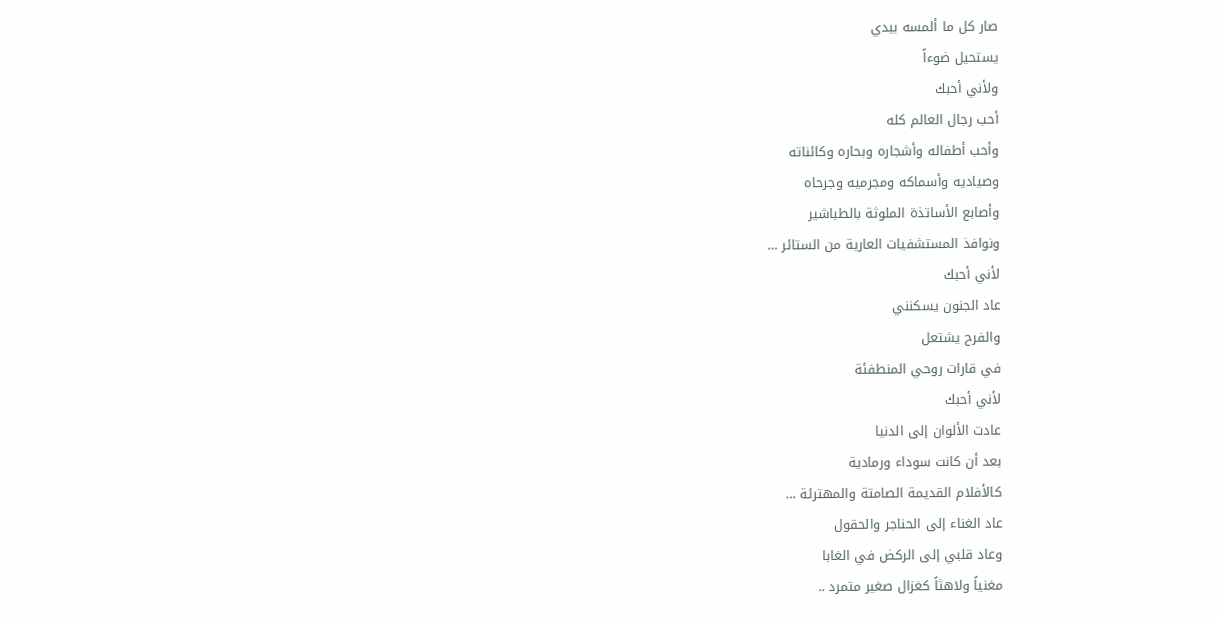صار كل ما ألمسه بيدي
يستحيل ضوءاً
ولأني أحبك
أحب رجال العالم كله
وأحب أطفاله وأشجاره وبحاره وكائناته
وصياديه وأسماكه ومجرميه وجرحاه
وأصابع الأساتذة الملوثة بالطباشير
ونوافذ المستشفيات العارية من الستائر …
لأني أحبك
عاد الجنون يسكنني
والفرح يشتعل
في قارات روحي المنطفئة
لأني أحبك
عادت الألوان إلى الدنيا
بعد أن كانت سوداء ورمادية
كالأفلام القديمة الصامتة والمهترئة …
عاد الغناء إلى الحناجر والحقول
وعاد قلبي إلى الركض في الغابا
مغنياً ولاهثاً كغزال صغير متمرد ..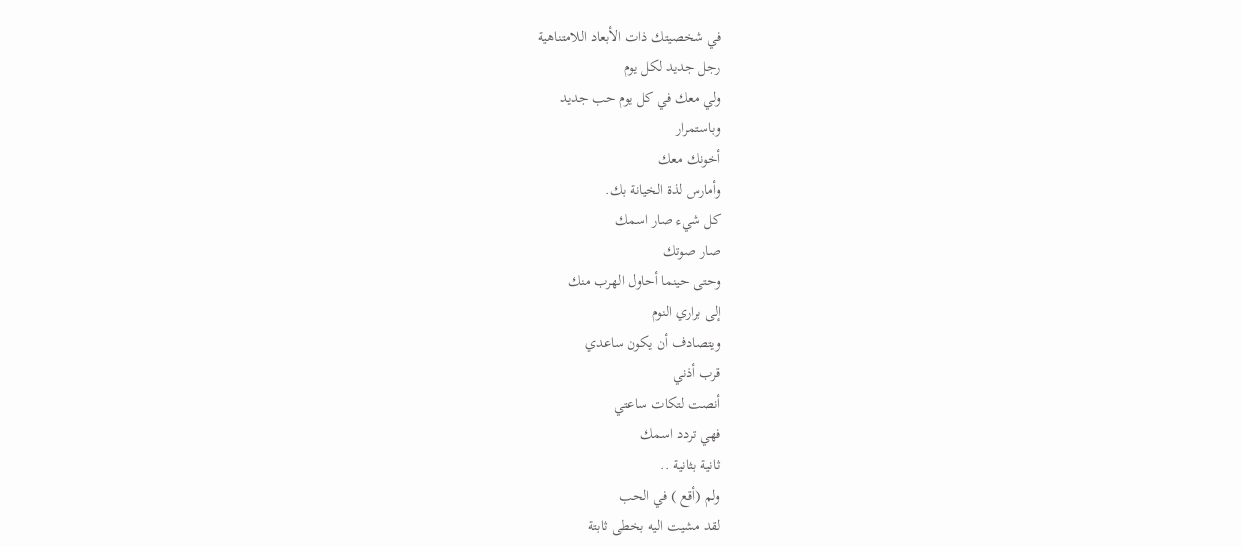في شخصيتك ذات الأبعاد اللامتناهية
رجل جديد لكل يوم
ولي معك في كل يوم حب جديد
وباستمرار
أخونك معك
وأمارس لذة الخيانة بك.
كل شيء صار اسمك
صار صوتك
وحتى حينما أحاول الهرب منك
إلى براري النوم
ويتصادف أن يكون ساعدي
قرب أذني
أنصت لتكات ساعتي
فهي تردد اسمك
ثانية بثانية ..
ولم (أقع ) في الحب
لقد مشيت اليه بخطى ثابتة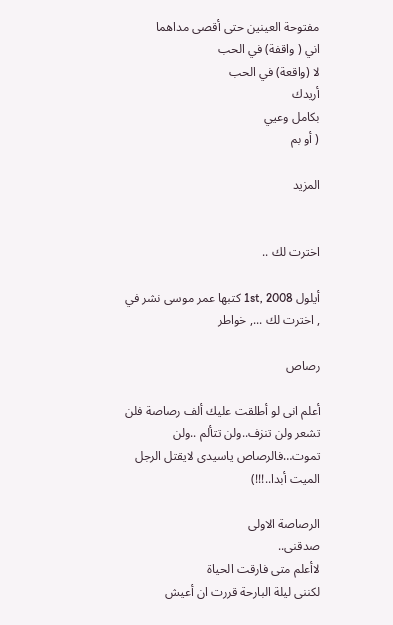مفتوحة العينين حتى أقصى مداهما
اني ( واقفة) في الحب
لا (واقعة) في الحب
أريدك
بكامل وعيي
( أو بم

المزيد


اخترت لك ..

أيلول 1st, 2008 كتبها عمر موسى نشر في , اخترت لك ..., خواطر

رصاص

أعلم انى لو أطلقت عليك ألف رصاصة فلن تشعر ولن تنزف..ولن تتألم ..ولن تموت…فالرصاص ياسيدى لايقتل الرجل الميت أبدا..!!!)

الرصاصة الاولى
صدقنى..
لاأعلم متى فارقت الحياة
لكننى ليلة البارحة قررت ان أعيش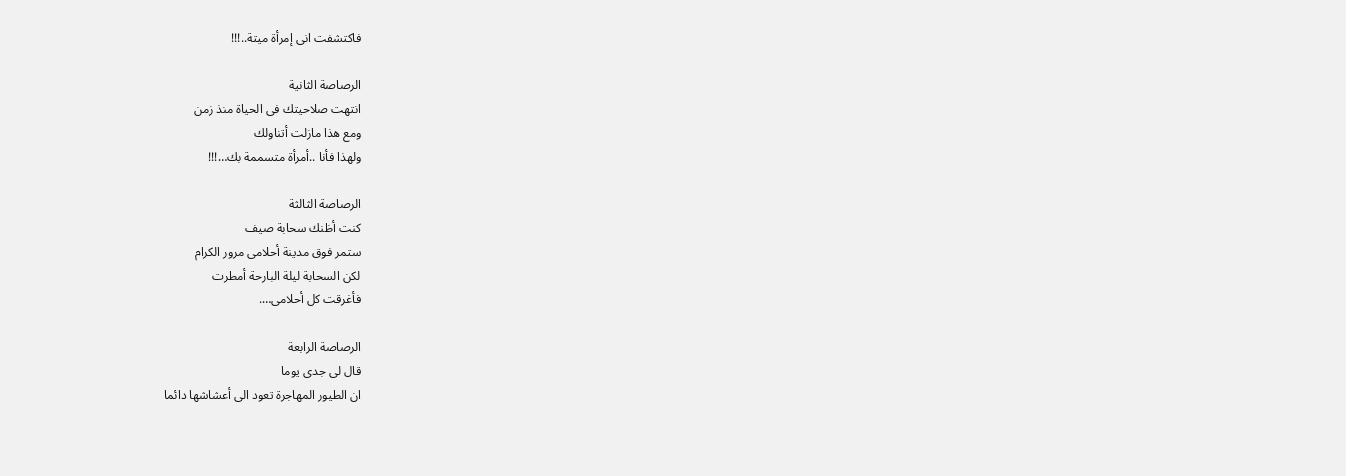فاكتشفت انى إمرأة ميتة..!!!

الرصاصة الثانية
انتهت صلاحيتك فى الحياة منذ زمن
ومع هذا مازلت أتناولك
ولهذا فأنا ..أمرأة متسممة بك…!!!

الرصاصة الثالثة
كنت أظنك سحابة صيف
ستمر فوق مدينة أحلامى مرور الكرام
لكن السحابة ليلة البارحة أمطرت
فأغرقت كل أحلامى….

الرصاصة الرابعة
قال لى جدى يوما
ان الطيور المهاجرة تعود الى أعشاشها دائما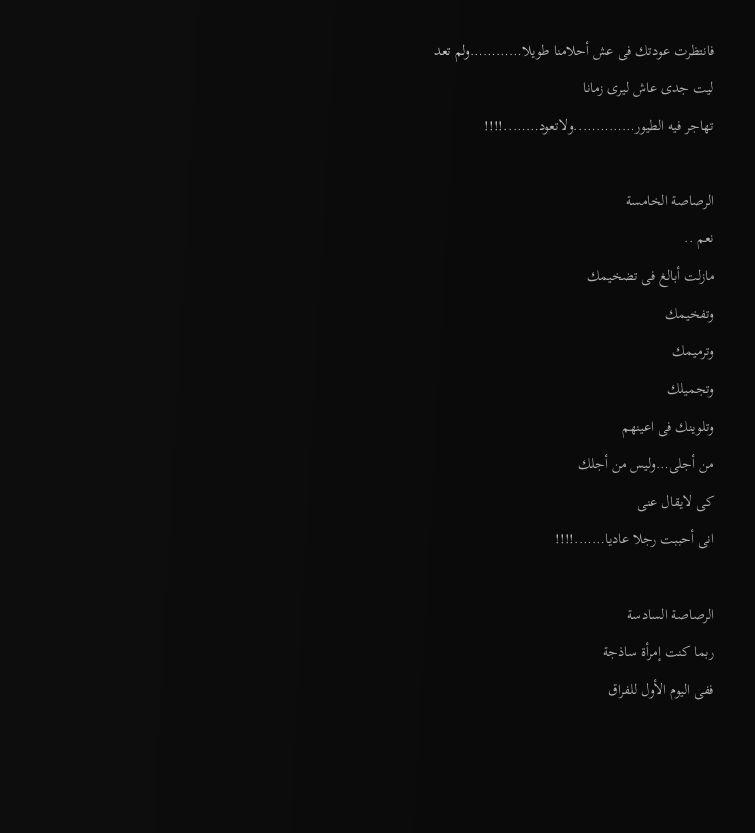فانتظرت عودتك فى عش أحلامنا طويلا…………ولم تعد
ليت جدى عاش ليرى زمانا
تهاجر فيه الطيور…………..ولاتعود……..!!!!

الرصاصة الخامسة
نعم ..
مازلت أبالغ فى تضخيمك
وتفخيمك
وترميمك
وتجميلك
وتلوينك فى اعينهم
من أجلى…وليس من أجلك
كى لايقال عنى
انى أحببت رجلا عاديا…….!!!!

الرصاصة السادسة
ربما كنت إمرأة ساذجة
ففى اليوم الأول للفراق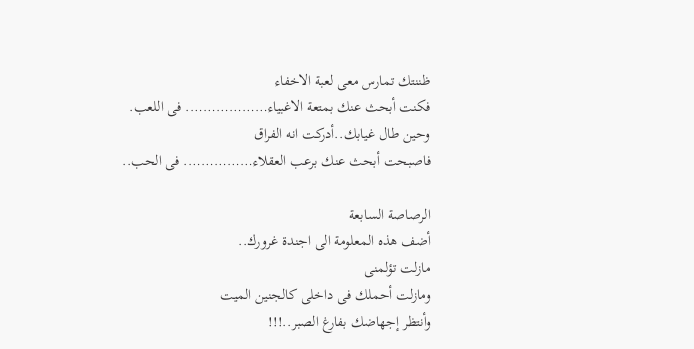ظننتك تمارس معى لعبة الاخفاء
فكنت أبحث عنك بمتعة الاغبياء………………. فى اللعب.
وحين طال غيابك..أدركت انه الفراق
فاصبحت أبحث عنك برعب العقلاء……………. فى الحب..

الرصاصة السابعة
أضف هذه المعلومة الى اجندة غرورك..
مازلت تؤلمنى
ومازلت أحملك فى داخلى كالجنين الميت
وأنتظر إجهاضك بفارغ الصبر..!!!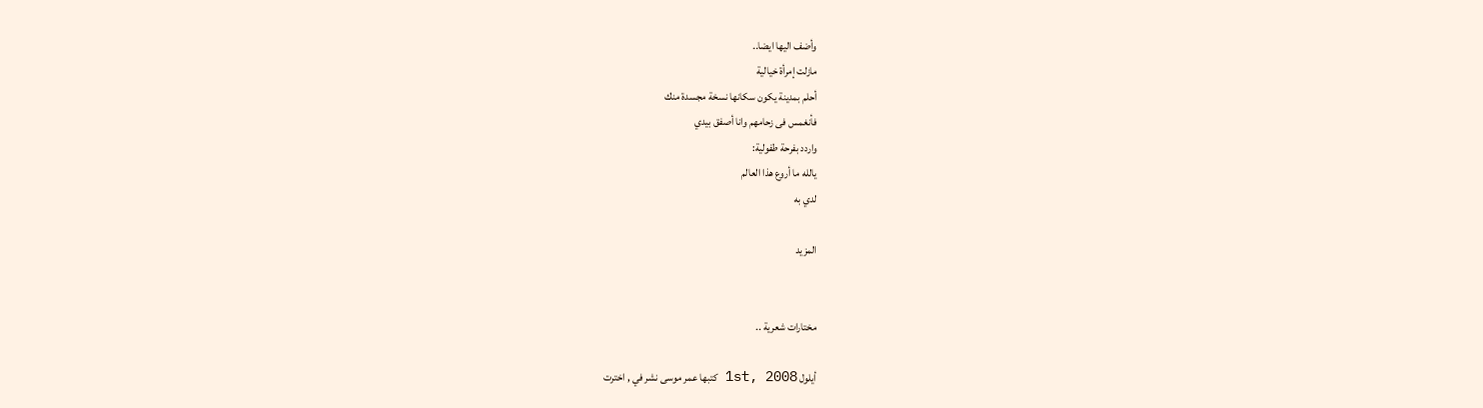وأضف اليها ايضا..
مازلت إمرأة خيالية
أحلم بمدينة يكون سكانها نسخة مجسدة منك
فأنغمس فى زحامهم وانا أصفق بيدي
واردد بفرحة طفولية:
يالله ما أروع هذا العالم
لدي به

المزيد


مختارات شعرية ..

أيلول 1st, 2008 كتبها عمر موسى نشر في , اخترت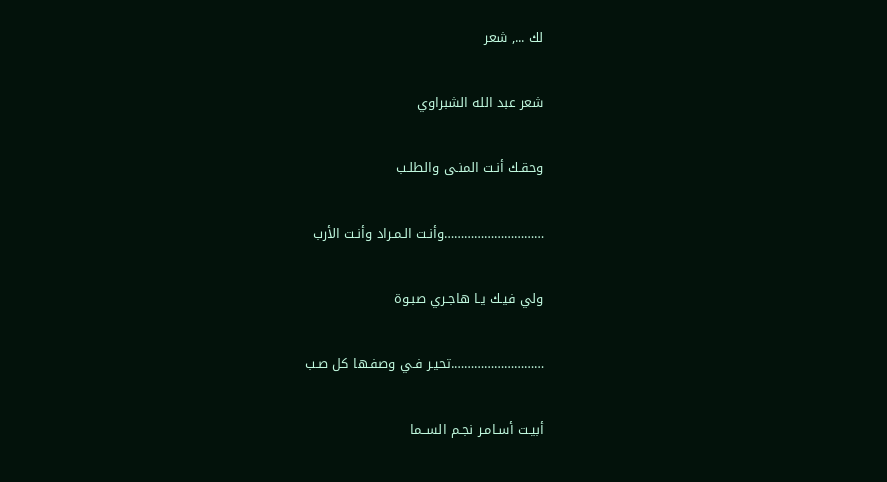لك ..., شعر

شعر عبد الله الشبراوي

وحقـك أنـت المنـى والطلـب

…………………………وأنـت الـمـراد وأنـت الأرب

ولي فيـك يـا هاجـري صبـوة

……………………….تحيـر فـي وصفـها كل صـب

أبيـت أسـامـر نجـم الســما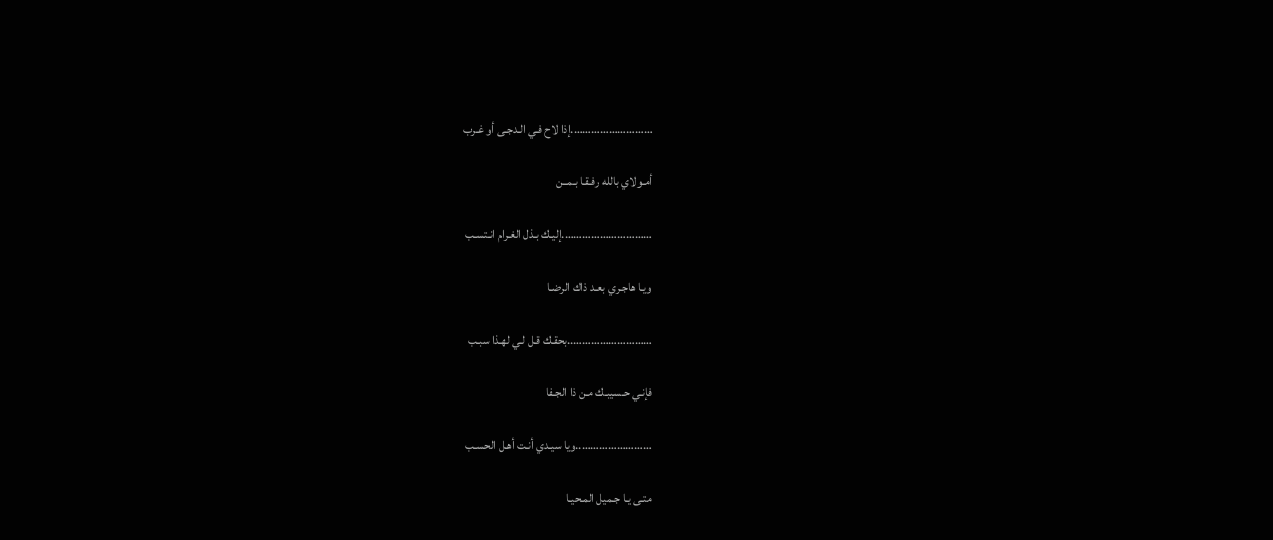……………………….إذا لاح فـي الـدجـى أو غـرب

أمـولاي بالله رفـقـا بـمــن

………………………….إليـك بـذل الغـرام انـتسـب

ويـا هاجـري بعـد ذاك الرضـا

………………………..بحقـك قـل لـي لهـذا سبـب

فإنـي حـسيبـك مـن ذا الجـفا

……………………..ويا سيـدي أنـت أهـل الحسـب

متـى يـا جـميل المـحيـا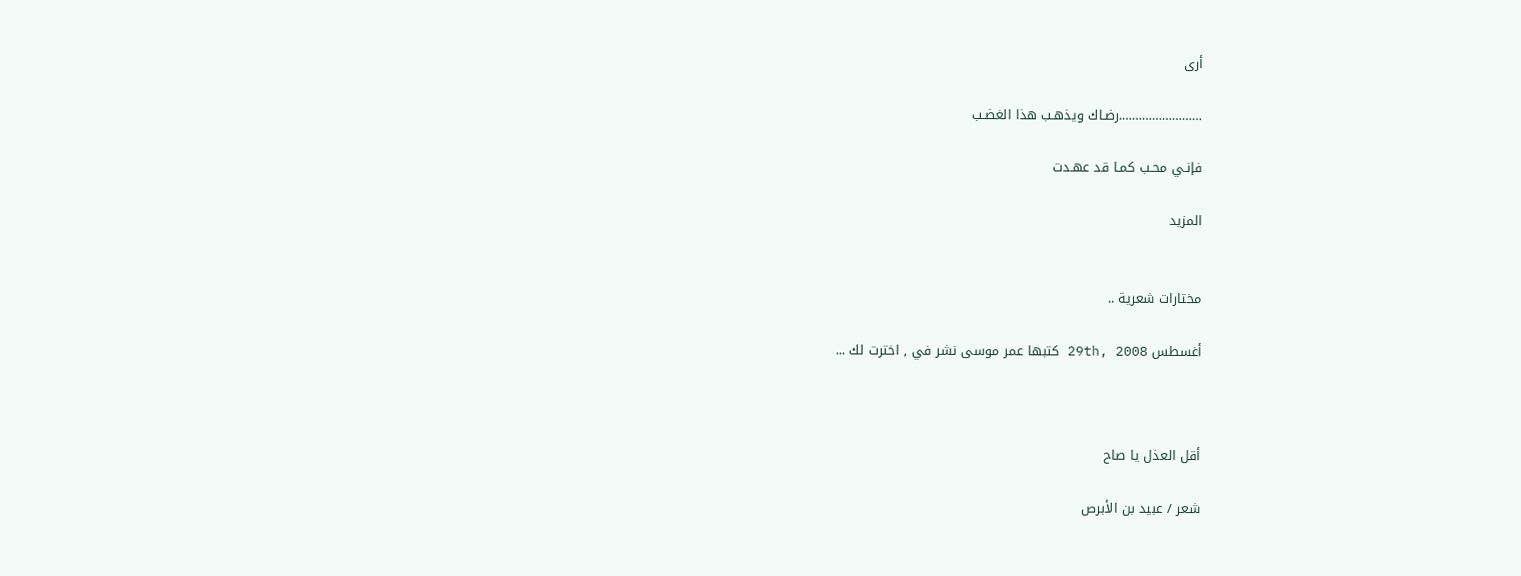أرى

…………………….رضـاك ويذهـب هذا الغضـب

فإنـي محـب كمـا قد عهـدت

المزيد


مختارات شعرية ..

أغسطس 29th, 2008 كتبها عمر موسى نشر في , اخترت لك ...



أقل العذل يا صاح

شعر / عبيد بن الأبرص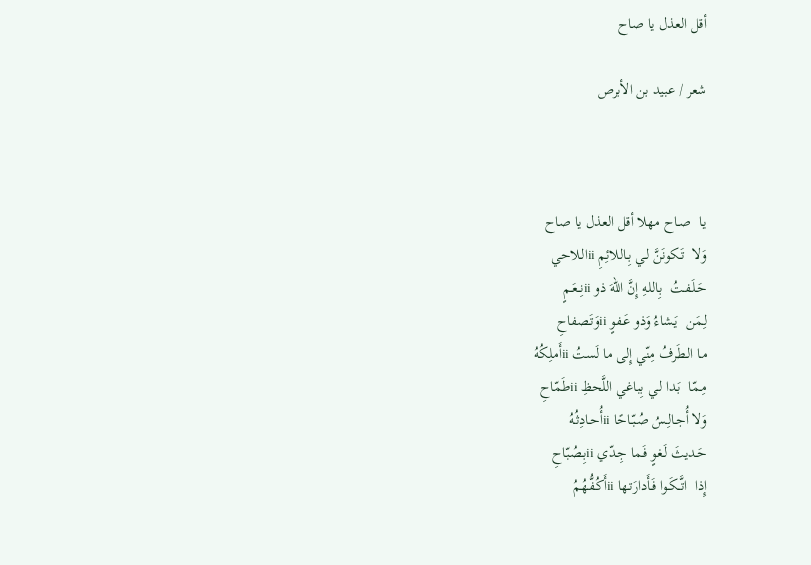أقل العذل يا صاح

شعر / عبيد بن الأبرص



يـا  صـاح مهلا أقل العذل يا صاح
وَلا  تَـكونَنَّ لـي بِـاللائِمِ iiالـلاحي
حَـلَـفـتُ  بِاللهِ إِنَّ اللهَ ذو iiنِــعَـمٍ
لِـمَن  يَـشاءُ وَذو عَـفوٍ iiوَتَـصفاحِ
مـا الـطَرفُ مِنّي إِلى ما لَستُ iiأَملِكُهُ
مِـمّا  بَـدا لـي بِباغي اللَّحظِ iiطَمّاحِ
وَلا أُجـالِـسُ صُـبّـاحًا iiأُحـادِثُـهُ
حَـديثَ لَـغوٍ فَـما جِـدّي iiبِـصُبّاحِ
إِذا  اتَّــكَـوا فَـأَدارَتـها iiأَكُـفُّـهُمُ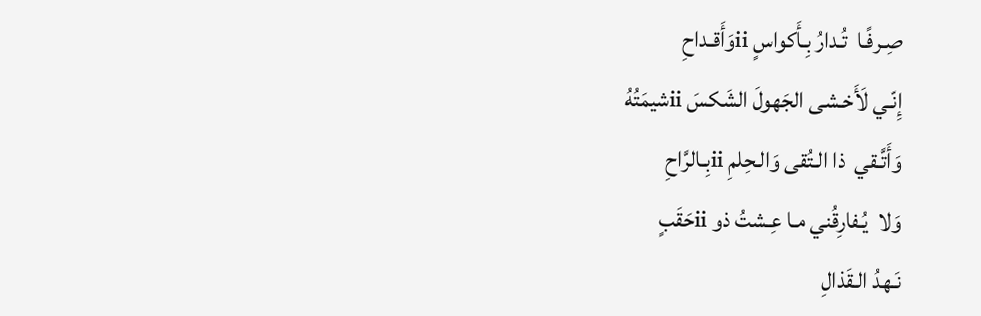صِـرفًـا  تُـدارُ بِـأَكواسٍ iiوَأَقـداحِ
إِنّـي لَأَخـشى الجَهولَ الشَكسَ iiشيمَتُهُ
وَأَتَّـقي  ذا الـتُقى وَالـحِلمِ iiبِـالرَّاحِ
وَلا  يُـفارِقُني مـا عِـشتُ ذو iiحَقَبٍ
نَـهدُ الـقَذالِ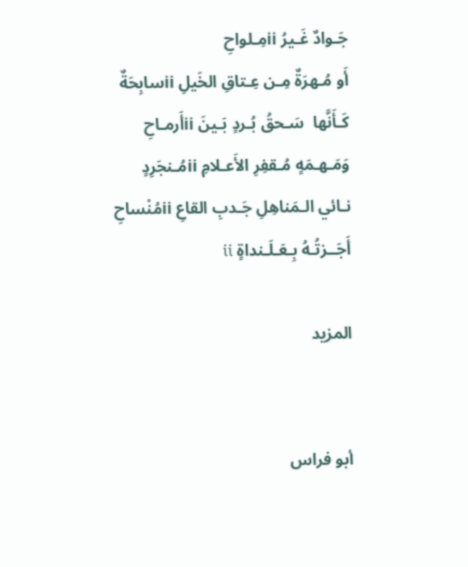جَـوادٌ غَـيرُ iiمِـلواحِ
أَو مُـهرَةٌ مِـن عِـتاقِ الخَيلِ iiسابِحَةٌ
كَـأَنَّها  سَـحقُ بُـردٍ بَـينَ iiأَرمـاحِ
وَمَـهـمَهٍ مُـقفِرِ الأَعـلامِ iiمُـنجَرِدٍ
نـائي الـمَناهِلِ جَـدبِ القاعِ iiمُنْساحِ
أَجَــزتُـهُ بِـعَـلَـنداةٍ ii

المزيد


أبو فراس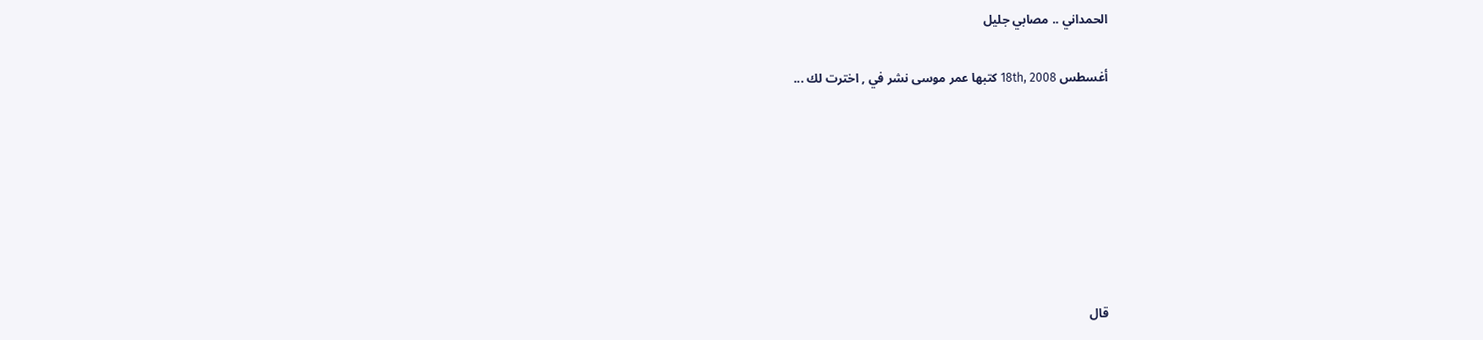الحمداني .. مصابي جليل

أغسطس 18th, 2008 كتبها عمر موسى نشر في , اخترت لك ...







قال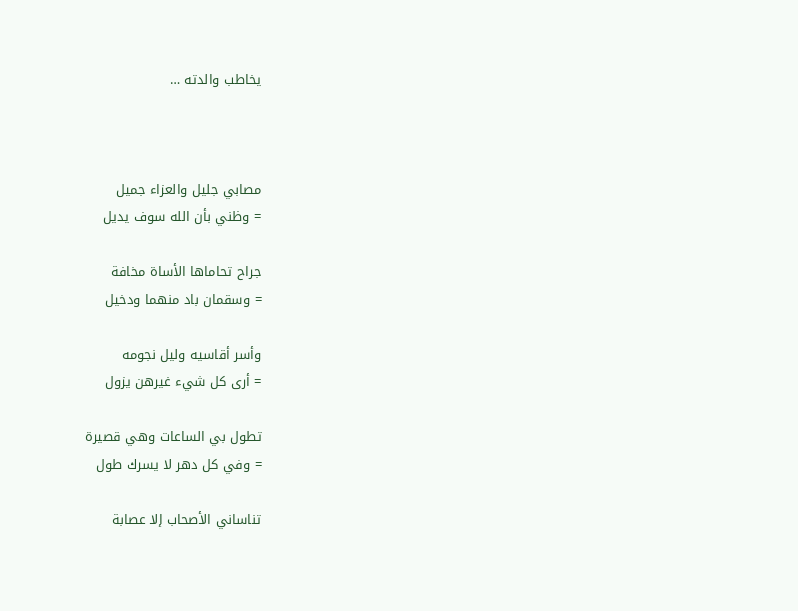يخاطب والدته …



مصابي جليل والعزاء جميل
= وظني بأن الله سوف يديل

جراح تحاماها الأساة مخافة
= وسقمان باد منهما ودخيل

وأسر أقاسيه وليل نجومه
= أرى كل شيء غيرهن يزول

تطول بي الساعات وهي قصيرة
= وفي كل دهر لا يسرك طول

تناساني الأصحاب إلا عصابة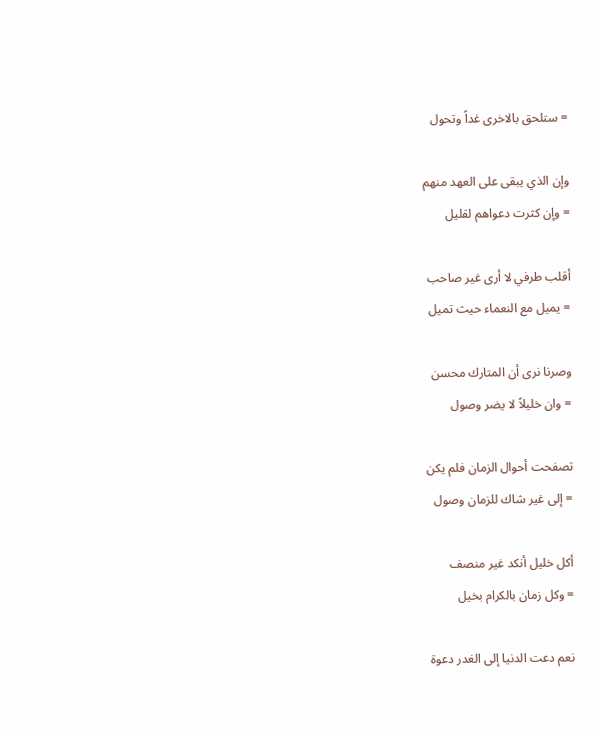= ستلحق بالاخرى غداً وتحول

وإن الذي يبقى على العهد منهم
= وإن كثرت دعواهم لقليل

أقلب طرفي لا أرى غير صاحب
= يميل مع النعماء حيث تميل

وصرنا نرى أن المتارك محسن
= وان خليلاً لا يضر وصول

تصفحت أحوال الزمان فلم يكن
= إلى غير شاك للزمان وصول

أكل خليل أنكد غير منصف
= وكل زمان بالكرام بخيل

نعم دعت الدنيا إلى الغدر دعوة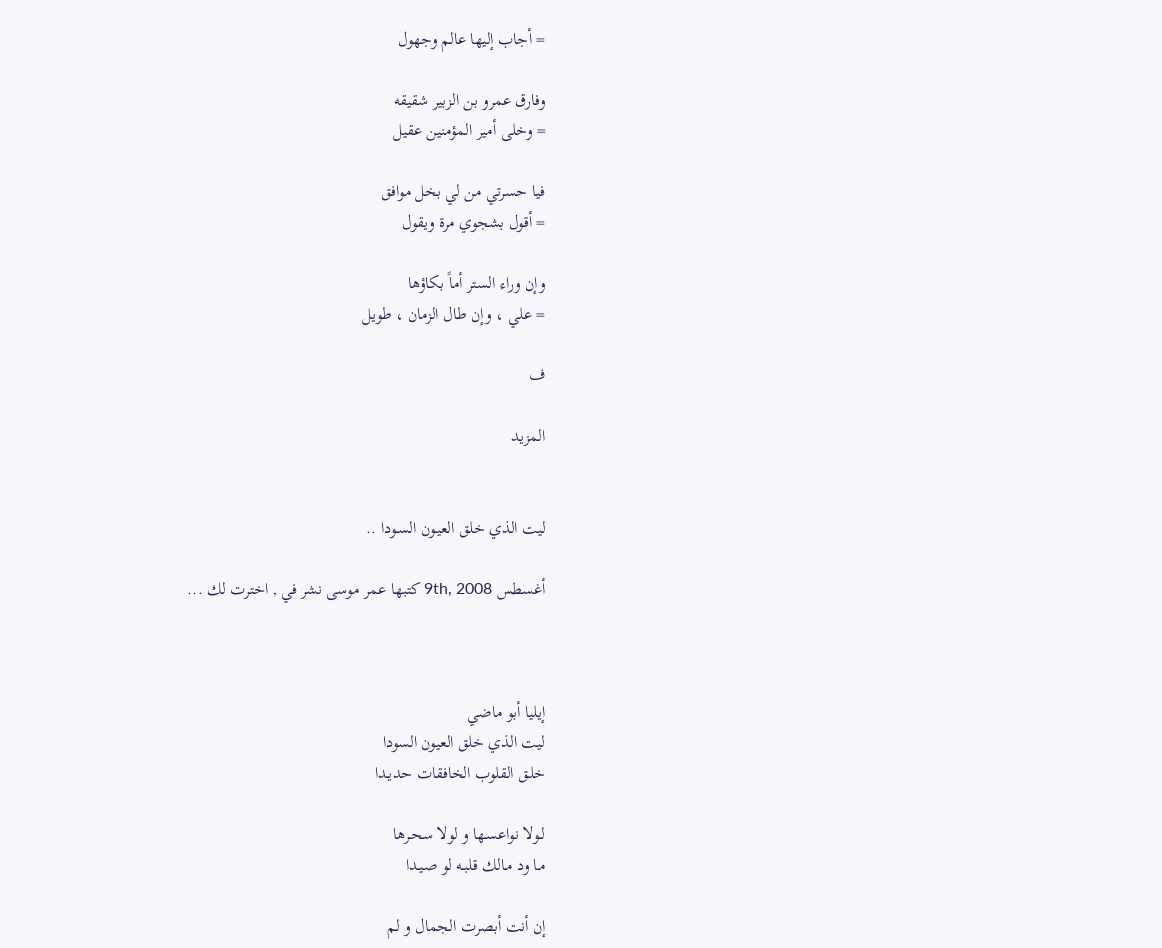= أجاب إليها عالم وجهول

وفارق عمرو بن الزبير شقيقه
= وخلى أمير المؤمنين عقيل

فيا حسرتي من لي بخل موافق
= أقول بشجوي مرة ويقول

وإن وراء الستر أماً بكاؤها
= علي ، وإن طال الزمان ، طويل

ف

المزيد


ليت الذي خلق العيـون السـودا ..

أغسطس 9th, 2008 كتبها عمر موسى نشر في , اخترت لك ...



إيليا أبو ماضي
ليت الذي خلق العيون السودا
خلـق القلوب الخافقات حديـدا

لـولا نواعسـها و لولا سحـرها
مـا ود مـالك قلبـه لو صيـدا

إن أنت أبصرت الجمال و لم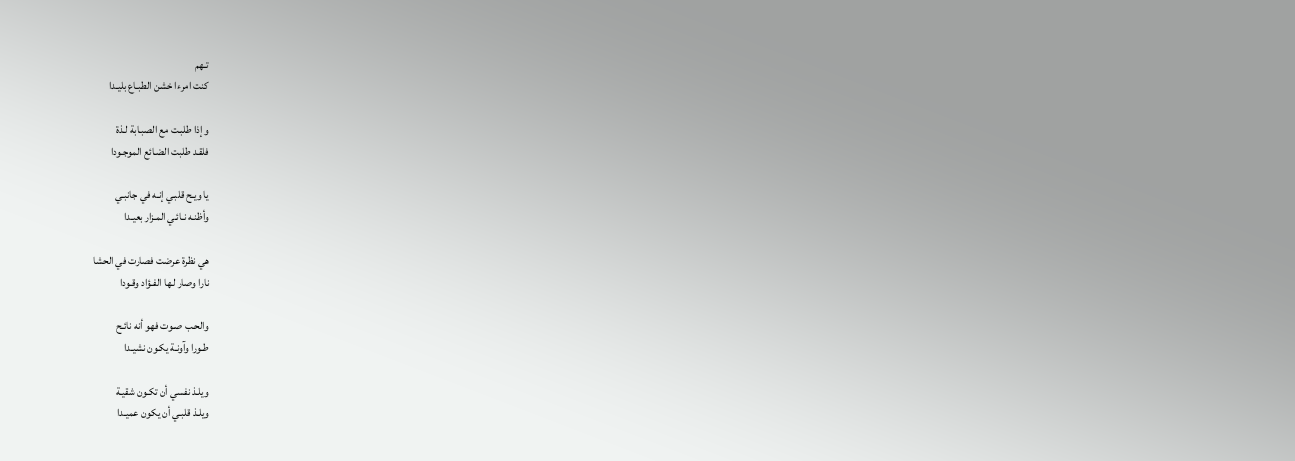تـهم
كنت امرءا خشن الطبـاع بليـدا

وإذا طلبـت مع الصبـابة لـذة
فلقـد طلبت الضـائع الموجـودا

يا ويـح قلبـي إنـه في جانبـي
وأظنـه نـائـي المـزار بعيـدا

هي نظرة عرضت فصارت في الحشا
نارا وصار لـها الفـؤاد وقـودا

والحـب صـوت فهو أنه نائـح
طـورا وآونـة يكـون نشيـدا

ويلـذ نفسي أن تكـون شقيـة
ويلـذ قلبـي أن يكون عميـدا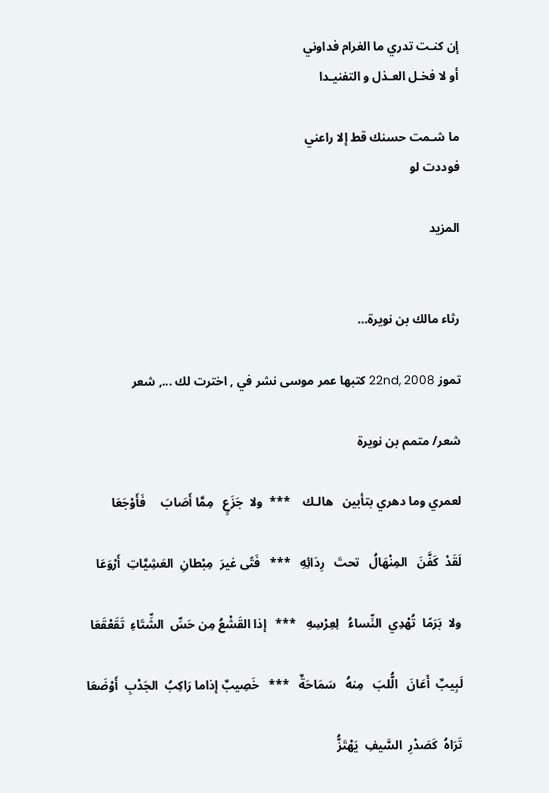إن كنـت تدري ما الغرام فداوني
أو لا فخـل العـذل و التفنيـدا

ما شـمت حسنك قط إلا راعني
فوددت لو

المزيد


رثاء مالك بن نويرة…

تموز 22nd, 2008 كتبها عمر موسى نشر في , اخترت لك ..., شعر

شعر/ متمم بن نويرة

لعمري وما دهري بتأبين   هالـك    ***  ولا  جَزَعٍ   مِمَّا أَصَابَ     فَأَوْجَعَا

لَقَدْ  كَفَّنَ   المِنْهَالُ   تحتَ   رِدَائِهِ   ***   فَتًى غيرَ  مِبْطانِ  العَشِيَّاتِ  أَرْوَعَا

ولا  بَرَمًا  تُهْدِي  النِّساءُ   لِعِرْسِهِ   ***   إذا القَشْعُ مِن حَسِّ  الشِّتَاءِ  تَقَعْقَعَا

لَبِيبٌ  أَعَانَ   الُّلبَ   مِنهُ   سَمَاحَةٌ   ***   خَصِيبٌ إذاما رَاكِبُ  الجَدْبِ  أَوْضَعَا

تَرَاهُ  كَصَدْرِ  السَّيفِ  يَهْتَزُّ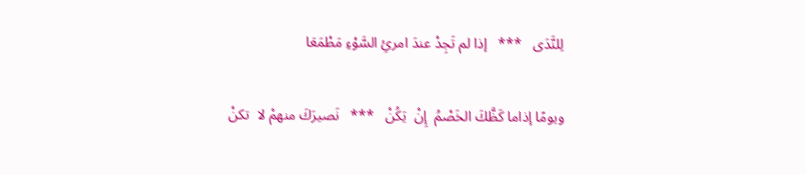لِلنَّدَى   ***   إذا لم تَجِدْ عندَ امرئِ السَّوْءِ مَطْمَعَا

ويومًا إذاما كَظَّكَ الخَصْمُ  إِنْ  يَكُنْ   ***   نَصيرَكَ منهمْ لا  تكنْ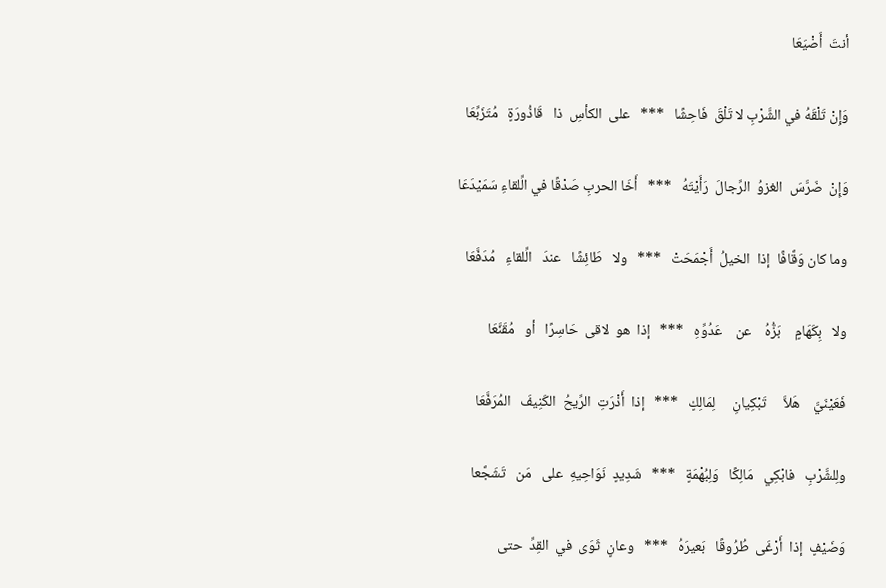أنتَ  أَضْيَعَا

وَإِنْ تَلْقَهُ في الشَّرْبِ لا تَلْقَ  فَاحِشًا   ***   على  الكأسِ  ذا   قَاذُورَةٍ   مُتَزَبِّعَا

وَإِنْ  ضَرَّسَ  الغزوُ  الرِّجالَ  رَأَيْتَهُ   ***   أَخَا الحربِ صَدْقًا في الِّلقاءِ سَمَيْدَعَا

وما كان وَقَّافًا  إذا  الخيلُ  أَجْمَحَتْ   ***   ولا   طَائِشًا   عندَ   الِّلقاءِ   مُدَفَّعَا

ولا   بِكَهَامٍ    بَزُّهُ    عن    عَدُوِّهِ   ***   إذا  هو  لاقى  حَاسِرًا   أو   مُقَنَّعَا

فَعَيْنَيَّ    هَلاَّ     تَبْكِيانِ     لِمَالِكٍ   ***   إذا  أَذْرَتِ  الرِّيحُ  الكَنِيفَ   المُرَفَّعَا

ولِلشَّرْبِ   فابْكِي   مَالِكًا   وَلِبُهْمَةٍ   ***   شَدِيدٍ  نَوَاحِيهِ  على   مَن   تَشَجَّعا

وَضَيْفٍ  إذا  أَرْغَى  طُرُوقًا   بَعيرَهُ   ***   وعانٍ  ثَوَى  في  القِدِّ  حتى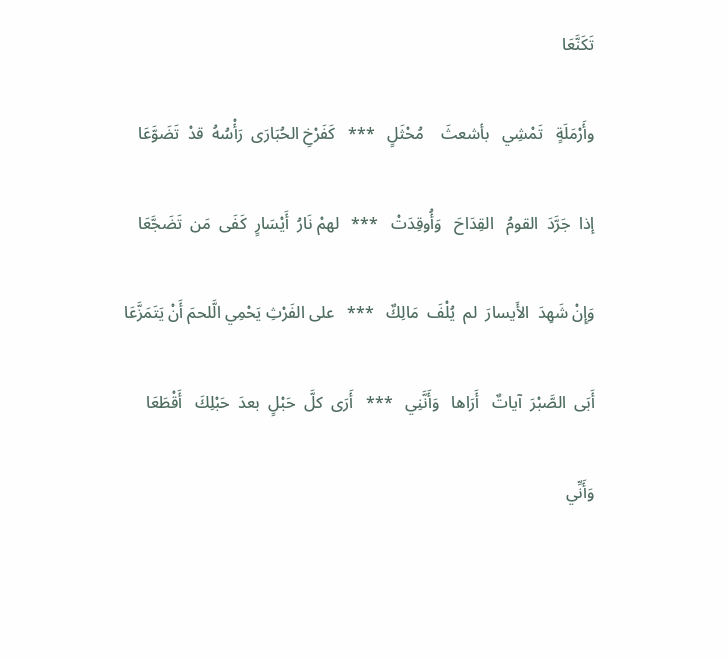تَكَنَّعَا

وأَرْمَلَةٍ   تَمْشِي   بأشعثَ    مُحْثَلٍ   ***   كَفَرْخِ الحُبَارَى  رَأْسُهُ  قدْ  تَضَوَّعَا

إذا  جَرَّدَ  القومُ   القِدَاحَ   وَأُوقِدَتْ   ***   لهمْ نَارُ  أَيْسَارٍ  كَفَى  مَن  تَضَجَّعَا

وَإِنْ شَهِدَ  الأَيسارَ  لم  يُلْفَ  مَالِكٌ   ***   على الفَرْثِ يَحْمِي الَّلحمَ أَنْ يَتَمَزَّعَا

أَبَى  الصَّبْرَ  آياتٌ   أَرَاها   وَأَنَّنِي   ***   أَرَى  كلَّ  حَبْلٍ  بعدَ  حَبْلِكَ   أَقْطَعَا

وَأَنِّي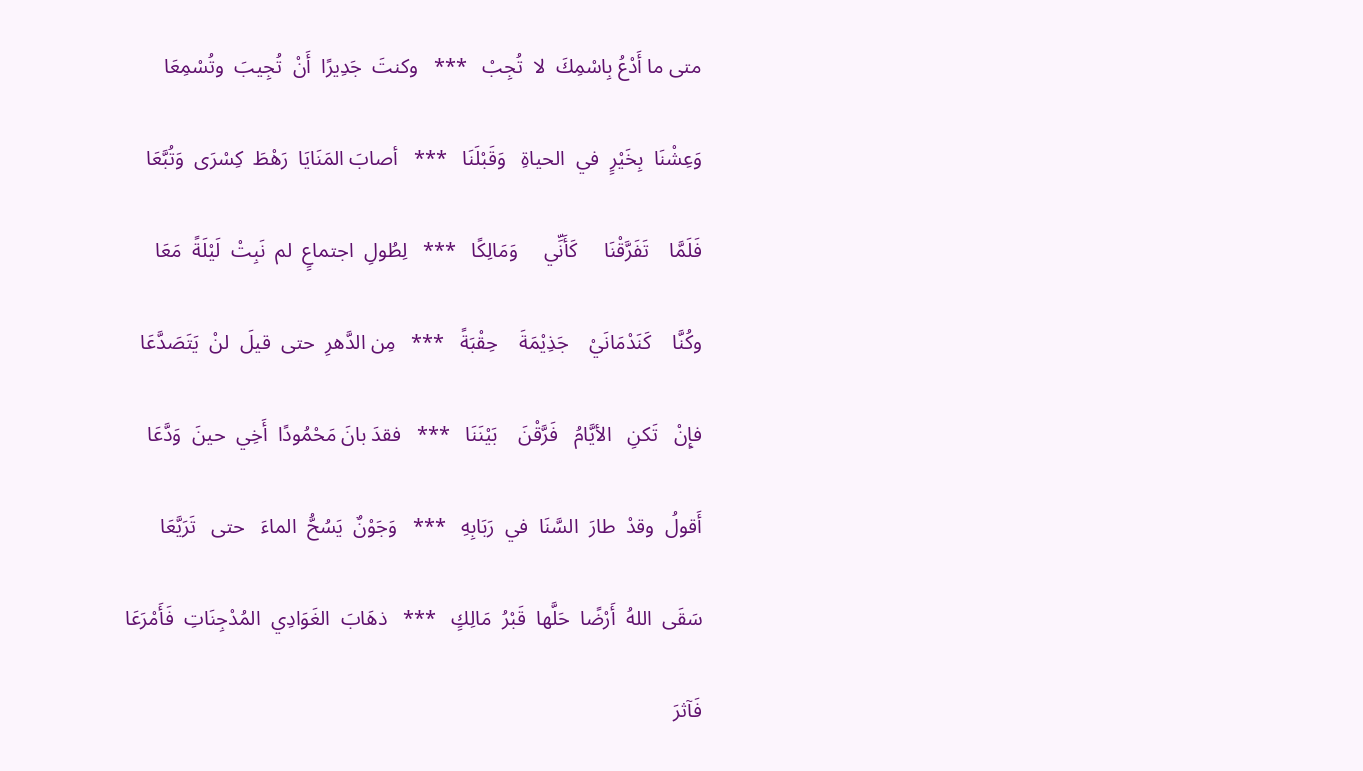متى ما أَدْعُ بِاسْمِكَ  لا  تُجِبْ   ***   وكنتَ  جَدِيرًا  أَنْ  تُجِيبَ  وتُسْمِعَا

وَعِشْنَا  بِخَيْرٍ  في  الحياةِ   وَقَبْلَنَا   ***   أصابَ المَنَايَا  رَهْطَ  كِسْرَى  وَتُبَّعَا

فَلَمَّا    تَفَرَّقْنَا     كَأَنِّي     وَمَالِكًا   ***   لِطُولِ  اجتماعٍ  لم  نَبِتْ  لَيْلَةً  مَعَا

وكُنَّا    كَنَدْمَانَيْ    جَذِيْمَةَ    حِقْبَةً   ***   مِن الدَّهرِ  حتى  قيلَ  لنْ  يَتَصَدَّعَا

فإِنْ   تَكنِ   الأيَّامُ   فَرَّقْنَ    بَيْنَنَا   ***   فقدَ بانَ مَحْمُودًا  أَخِي  حينَ  وَدَّعَا

أَقولُ  وقدْ  طارَ  السَّنَا  في  رَبَابِهِ   ***   وَجَوْنٌ  يَسُحُّ  الماءَ   حتى   تَرَيَّعَا

سَقَى  اللهُ  أَرْضًا  حَلَّها  قَبْرُ  مَالِكٍ   ***   ذهَابَ  الغَوَادِي  المُدْجِنَاتِ  فَأَمْرَعَا

فَآثرَ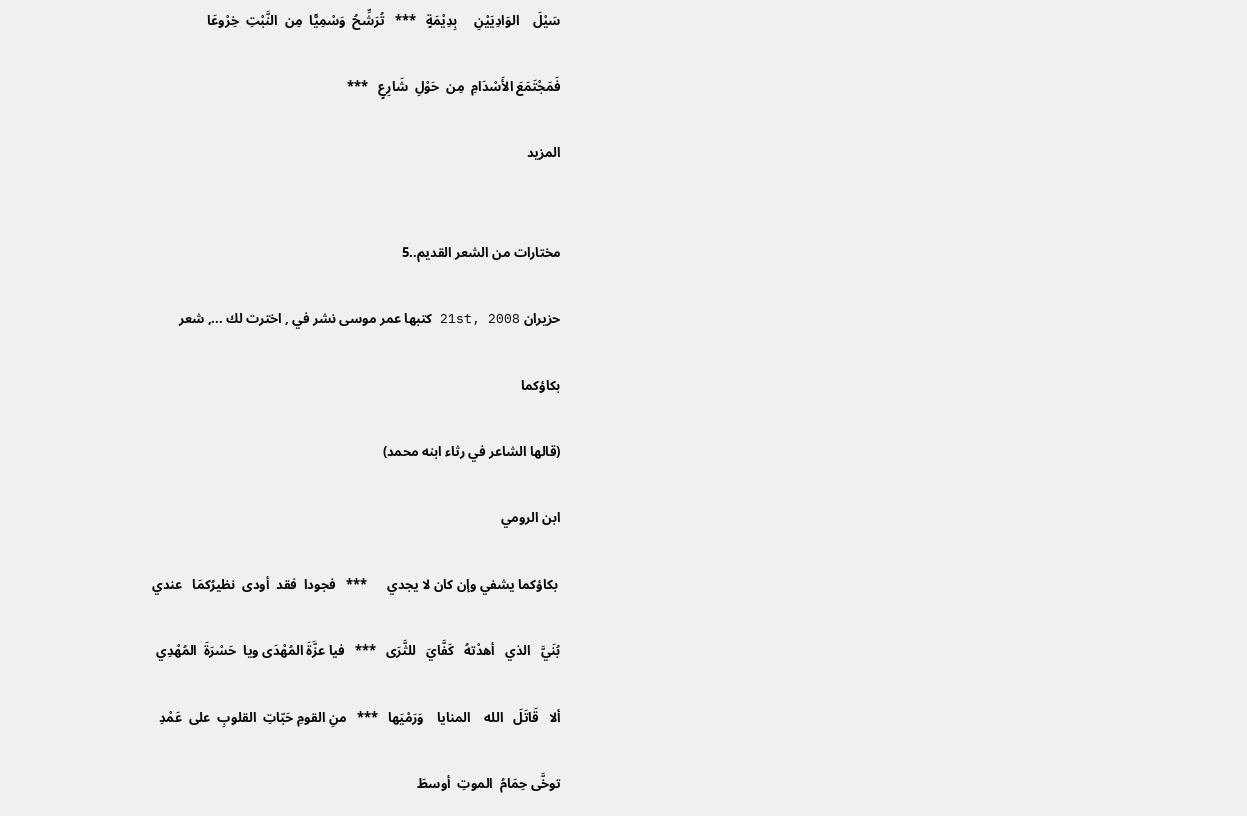سَيْلَ    الوَادِيَيْنِ     بِدِيْمَةٍ   ***   تُرَشِّحُ  وَسْمِيًّا  مِن  النَّبْتِ  خِرْوعَا

فَمَجْتَمَعَ الأَسْدَامِ  مِن  حَوْلِ  شَارِعٍ   ***

المزيد


مختارات من الشعر القديم..5

حزيران 21st, 2008 كتبها عمر موسى نشر في , اخترت لك ..., شعر

بكاؤكما

(قالها الشاعر في رثاء ابنه محمد)

ابن الرومي

 بكاؤكما يشفي وإن كان لا يجدي      ***   فجودا  فقد  أودى  نظيرُكمَا   عندي

بُنَيَّ   الذي   أهدْتهُ   كَفَّايَ   للثَّرَى   ***   فيا عزَّةَ المُهْدَى ويا  حَسْرَةَ  المُهْدِي

ألا   قَاتَلَ   الله    المنايا    وَرَمْيَها   ***   منِ القومِ حَبّاتِ  القلوبِ  على  عَمْدِ

توخَّى حِمَامُ  الموتِ  أوسطَ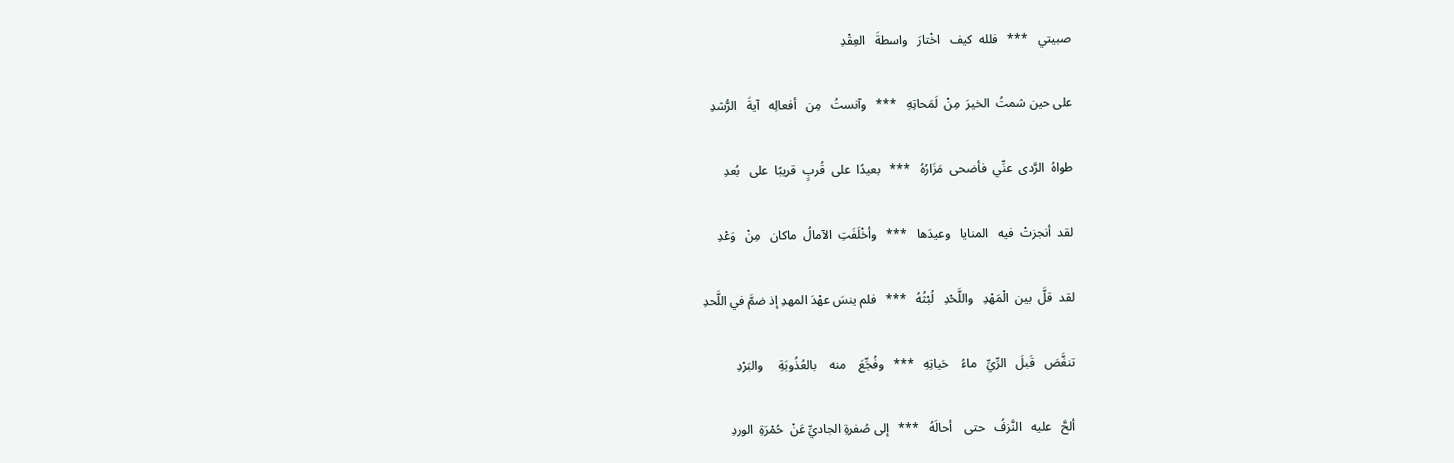صبيتي   ***   فلله  كيف   اخْتارَ   واسطةَ   العِقْدِ

على حين شمتُ  الخيرَ  مِنْ  لَمَحاتِهِ   ***   وآنستُ   مِن   أفعالِه   آيةَ   الرُّشدِ

طواهُ  الرَّدى  عنِّي  فأضحى  مَزَارُهُ   ***   بعيدًا  على  قُربٍ  قريبًا  على   بُعدِ

لقد  أنجزتْ  فيه   المنايا   وعيدَها   ***   وأخْلَفَتِ  الآمالُ  ماكان   مِنْ   وَعْدِ

لقد  قلَّ  بين  الْمَهْدِ   واللَّحْدِ   لُبْثُهُ   ***   فلم ينسَ عهْدَ المهدِ إذ ضمَّ في اللَّحدِ

تنغَّصَ   قَبلَ   الرِّيِّ   ماءُ    حَياتِهِ   ***   وفُجِّعَ    منه    بالعُذُوبَةِ     والبَرْدِ

ألحَّ   عليه   النَّزفُ   حتى    أحالَهُ   ***   إلى صُفرةِ الجاديِّ عَنْ  حُمْرَةِ  الوردِ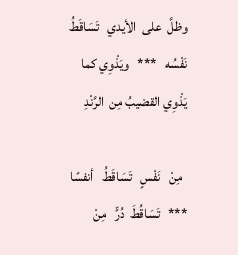وظلَّ  على  الأيدي   تَسَاقَطُ   نَفْسُه   ***   ويَذْوِي كما يَذْوِي القضيبُ مِن  الرَّنْدِ

  مِنْ   نَفْسٍ   تَسَاقَطُ   أنفسًا   ***   تَسَاقُطَ  دُرٍّ   مِنْ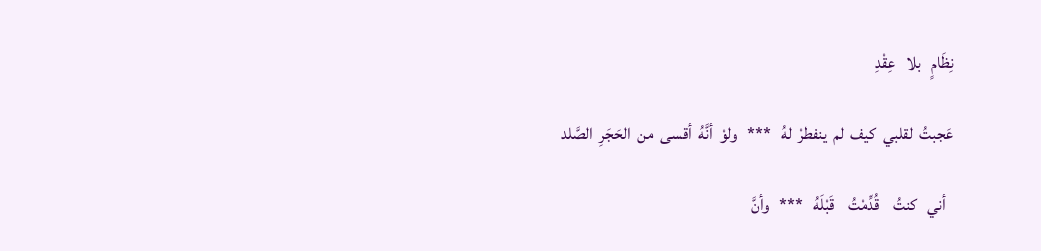نِظَامٍ   بلا   عِقْدِ

عَجبتُ  لقلبي  كيف  لم  ينفطرْ  لهُ   ***   ولوْ  أنَّهُ  أقسى  من  الحَجَرِ  الصَّلد

  أني   كنتُ    قُدِّمْتُ    قَبْلَهُ   ***   وأنَّ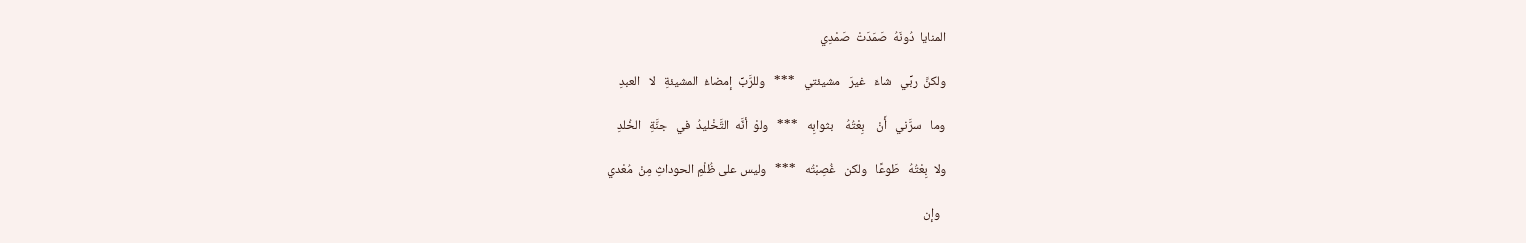المنايا  دُونَهُ  صَمَدَتْ  صَمْدِي

ولكنَّ  ربِّي   شاءَ   غيرَ   مشيئتي   ***   وللرَّبِّ  إمضاءُ  المشيئةِ   لا   العبدِ

وما   سرَّني   أَنْ    بِعْتُهُ    بثوابِه   ***   ولوْ  أنَّه  التَّخْليدُ  في   جنَّةِ   الخُلدِ

ولا  بِعْتُهُ   طَوعًا   ولكن   غُصِبْتُه   ***   وليس على ظُلْمِ الحوداثِ مِنْ  مُعْدي

  وإن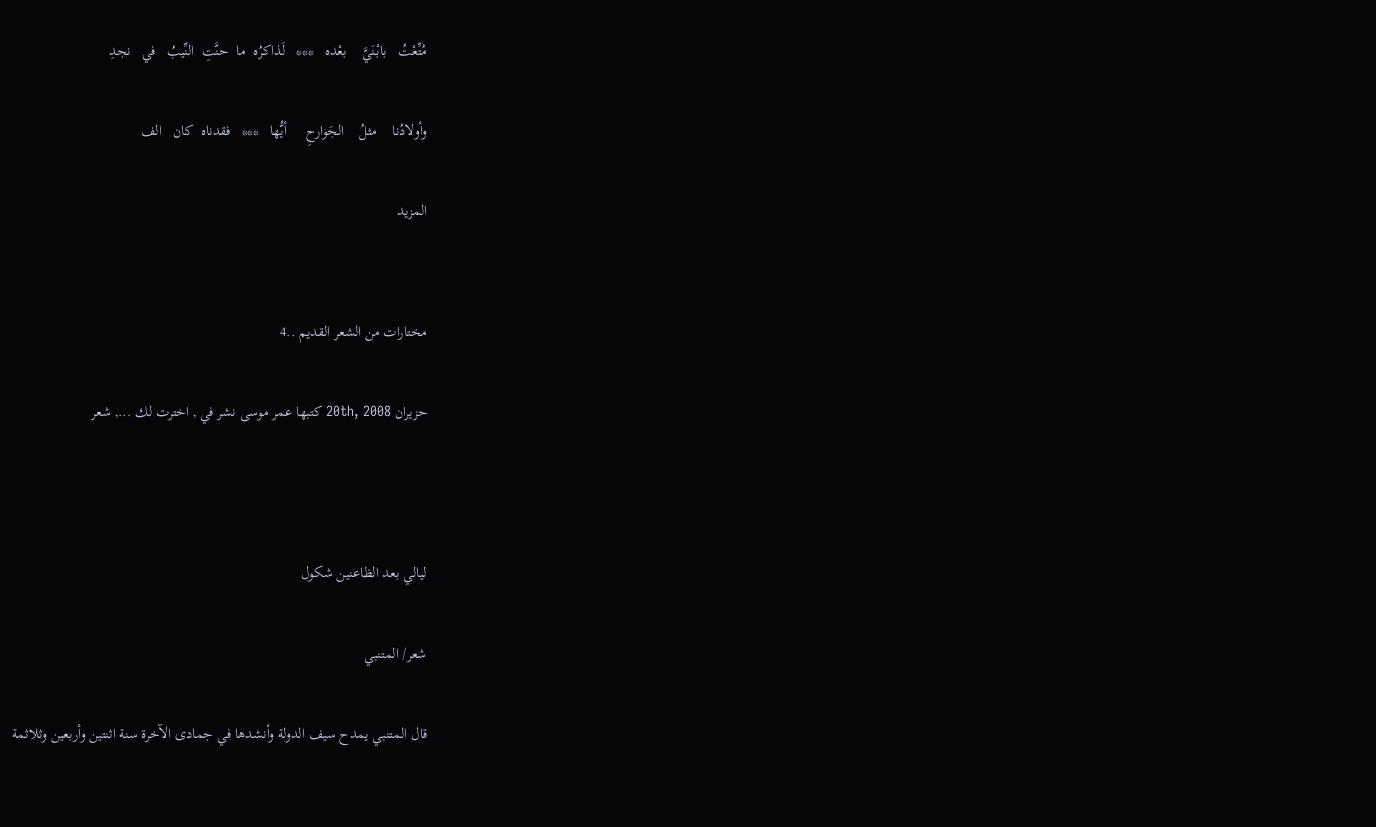مُتِّعْتُ   بابْنَيَّ    بعْده   ***   لَذاكرُه  ما  حنَّتِ  النِّيبُ   في   نجدِ

وأولادُنا    مثلُ    الجَوارحِ     أيُّها   ***   فقدناه  كان   الف

المزيد


مختارات من الشعر القديم ..4

حزيران 20th, 2008 كتبها عمر موسى نشر في , اخترت لك ..., شعر



ليالي بعد الظاعنين شكول

شعر/ المتنبي

قال المتنبي يمدح سيف الدولة وأنشدها في جمادى الآخرة سنة اثنتين وأربعين وثلاثمة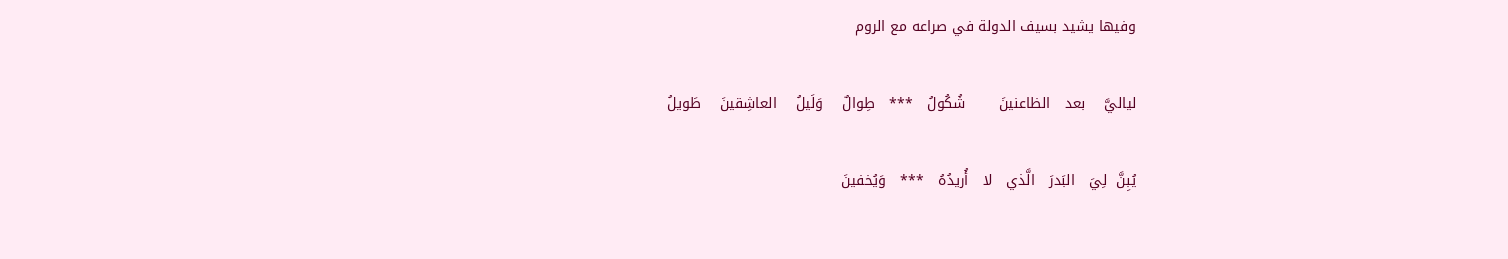وفيها يشيد بسيف الدولة في صراعه مع الروم

لياليَّ    بعد   الظاعنينَ       شُكُولُ   ***   طِوالٌ    وَلَيلُ    العاشِقينَ    طَويلُ

يُبِنَّ  لِيَ   البَدرَ   الَّذي   لا   أُريدُهُ   ***   وَيُخفينَ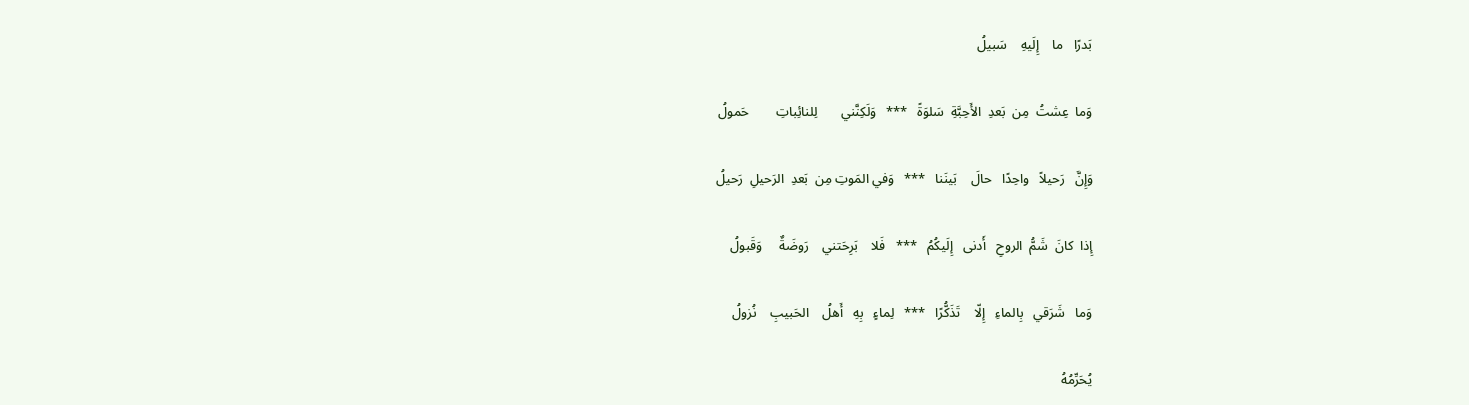بَدرًا   ما    إِلَيهِ    سَبيلُ

وَما  عِشتُ  مِن  بَعدِ  الأَحِبَّةِ  سَلوَةً   ***   وَلَكِنَّني       لِلنائِباتِ        حَمولُ

وَإِنَّ   رَحيلاً   واحِدًا   حالَ    بَينَنا   ***   وَفي المَوتِ مِن  بَعدِ  الرَحيلِ  رَحيلُ

إِذا  كانَ  شَمُّ  الروحِ   أَدنى   إِلَيكُمُ   ***   فَلا    بَرِحَتني    رَوضَةٌ     وَقَبولُ

وَما   شَرَقي   بِالماءِ   إِلّا    تَذَكُّرًا   ***   لِماءٍ   بِهِ   أَهلُ    الحَبيبِ    نُزولُ

يُحَرِّمُهُ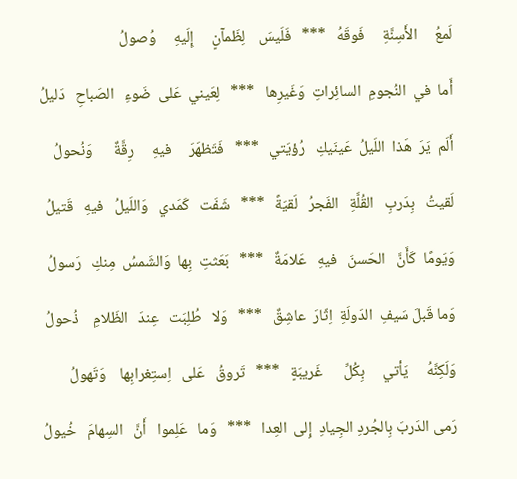لَمعُ     الأَسِنَّةِ     فَوقَهُ   ***   فَلَيسَ    لِظَمآنٍ     إِلَيهِ     وُصولُ

أَما  في  النُجومِ  السائِراتِ  وَغَيرِها   ***   لِعَيني  عَلى  ضَوءِ   الصَباحِ   دَليلُ

أَلَم  يَرَ  هَذا  اللَيلُ  عَينَيكِ   رُؤيَتي   ***   فَتَظهَرَ     فيهِ     رِقَّةٌ      وَنُحولُ

لَقيتُ   بِدَربِ   القُلَّةِ   الفَجرُ   لَقيَةً   ***   شَفَت   كَمَدي   وَاللَيلُ   فيهِ   قَتيلُ

وَيَومًا  كَأَنَّ   الحَسنَ   فيهِ   عَلامَةٌ   ***   بَعَثتِ  بِها  وَالشَمسُ  مِنكِ   رَسولُ

وَما قَبلَ سَيفِ  الدَولَةِ  اِثّارَ  عاشِقٌ   ***   وَلا   طُلِبَت   عِندَ   الظَلامِ    ذُحولُ

وَلَكِنَّهُ     يَأتي     بِكُلِّ      غَريبَةٍ   ***   تَروقُ   عَلى   اِستِغرابِها    وَتَهولُ

رَمى الدَربَ بِالجُردِ الجِيادِ  إِلى  العِدا   ***   وَما   عَلِموا   أَنَّ   السِهامَ   خُيولُ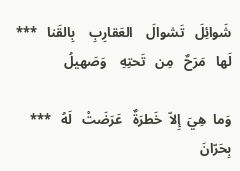شَوائِلَ   تَشوالَ    العَقارِبِ    بِالقَنا   ***   لَها   مَرَحٌ   مِن   تَحتِهِ    وَصَهيلُ

وَما  هِيَ  إِلاّ  خَطرَةٌ   عَرَضَتْ   لَهُ   ***   بِحَرّانَ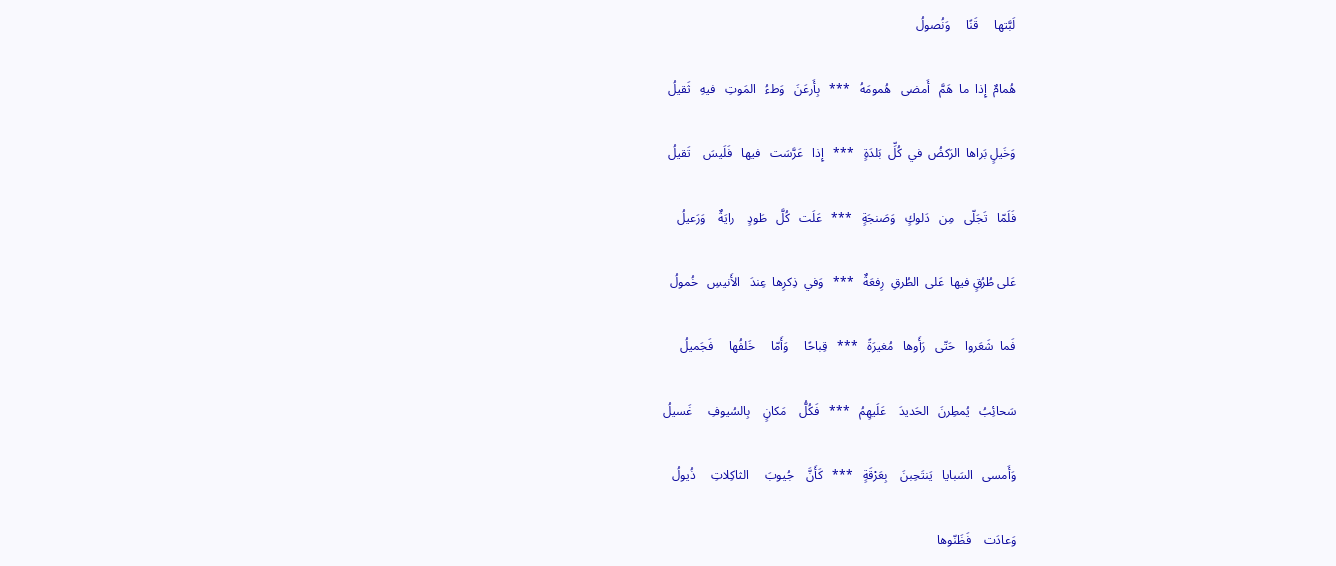لَبَّتها     قَنًا     وَنُصولُ

هُمامٌ  إِذا  ما  هَمَّ   أَمضى   هُمومَهُ   ***   بِأَرعَنَ   وَطءُ   المَوتِ   فيهِ   ثَقيلُ

وَخَيلٍ بَراها  الرَكضُ  في  كُلِّ  بَلدَةٍ   ***   إِذا   عَرَّسَت   فيها   فَلَيسَ    تَقيلُ

فَلَمّا   تَجَلّى   مِن   دَلوكٍ   وَصَنجَةٍ   ***   عَلَت   كُلَّ   طَودٍ    رايَةٌ    وَرَعيلُ

عَلى طُرُقٍ فيها  عَلى  الطُرقِ  رِفعَةٌ   ***   وَفي  ذِكرِها  عِندَ   الأَنيسِ   خُمولُ

فَما  شَعَروا   حَتّى   رَأَوها   مُغيرَةً   ***   قِباحًا     وَأَمّا     خَلفُها     فَجَميلُ

سَحائِبُ   يُمطِرنَ   الحَديدَ    عَلَيهِمُ   ***   فَكُلُّ    مَكانٍ    بِالسُيوفِ     غَسيلُ

وَأَمسى   السَبايا   يَنتَحِبنَ    بِعَرْقَةٍ   ***   كَأَنَّ    جُيوبَ     الثاكِلاتِ     ذُيولُ

وَعادَت    فَظَنّوها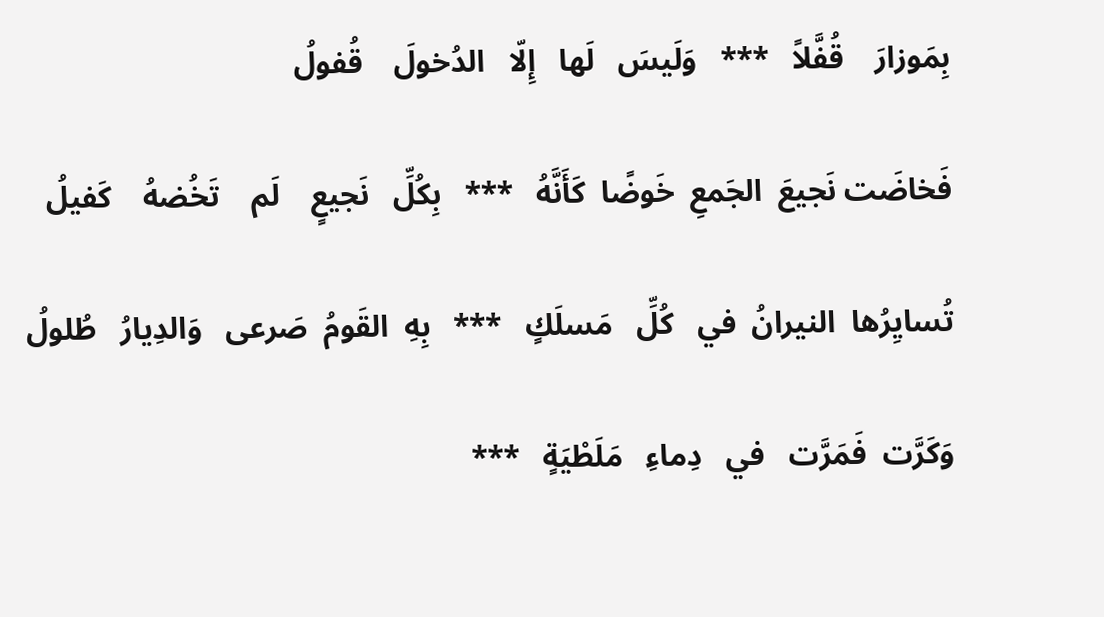بِمَوزارَ    قُفَّلاً   ***   وَلَيسَ   لَها   إِلّا   الدُخولَ    قُفولُ

فَخاضَت نَجيعَ  الجَمعِ  خَوضًا  كَأَنَّهُ   ***   بِكُلِّ   نَجيعٍ    لَم    تَخُضهُ    كَفيلُ

تُسايِرُها  النيرانُ  في   كُلِّ   مَسلَكٍ   ***   بِهِ  القَومُ  صَرعى   وَالدِيارُ   طُلولُ

وَكَرَّت  فَمَرَّت   في   دِماءِ   مَلَطْيَةٍ   ***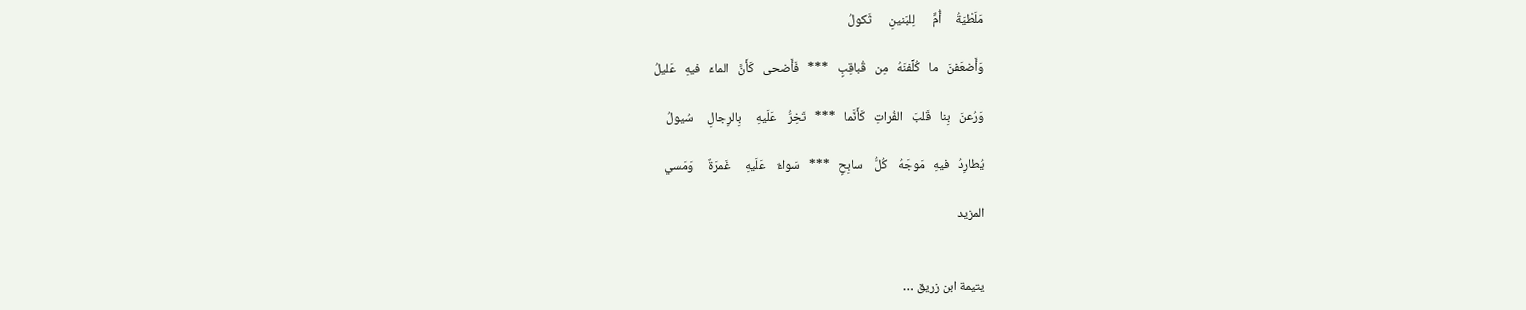مَلَطْيَةُ     أُمٌّ      لِلبَنينِ      ثَكولُ

وَأَضعَفنَ   ما   كُلِّفنَهُ   مِن   قُباقِبٍ   ***   فَأَضحى   كَأَنَّ   الماءَ   فيهِ   عَليلُ

وَرُعنَ   بِنا   قَلبَ   الفُراتِ   كَأَنَّما   ***   تَخِرُّ    عَلَيهِ     بِالرِجالِ     سُيولُ

يُطارِدُ   فيهِ   مَوجَهُ    كُلُّ    سابِحٍ   ***   سَواءٌ    عَلَيهِ     غَمرَةٌ     وَمَسي

المزيد


يتيمة ابن زريق …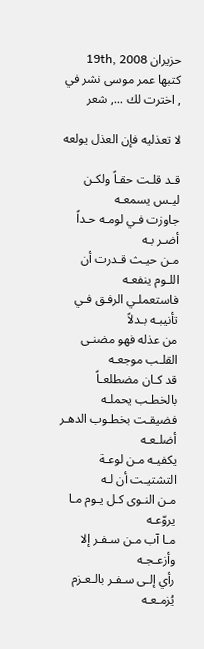حزيران 19th, 2008 كتبها عمر موسى نشر في , اخترت لك ..., شعر

لا تعذليه فإن العذل يولعه

قـد قلـت حقـاً ولكـن ليـس يسمعـه
جاوزت فـي لومـه حـداً أضـر بـه
مـن حيـث قـدرت أن اللـوم ينفعـه
فاستعملـي الرفـق فـي تأنيبـه بـدلاً
من عذله فهو مضنـى القلـب موجعـه
قد كـان مضطلعـاً بالخطـب يحملـه
فضيقـت بخطـوب الدهـر أضلـعـه
يكفيـه مـن لوعـة التشتيـت أن لـه
مـن النـوى كـل يـوم مـا يروّعـه
مـا آب مـن سـفـر إلا وأزعـجـه
رأي إلـى سـفـر بالـعـزم يُزمـعـه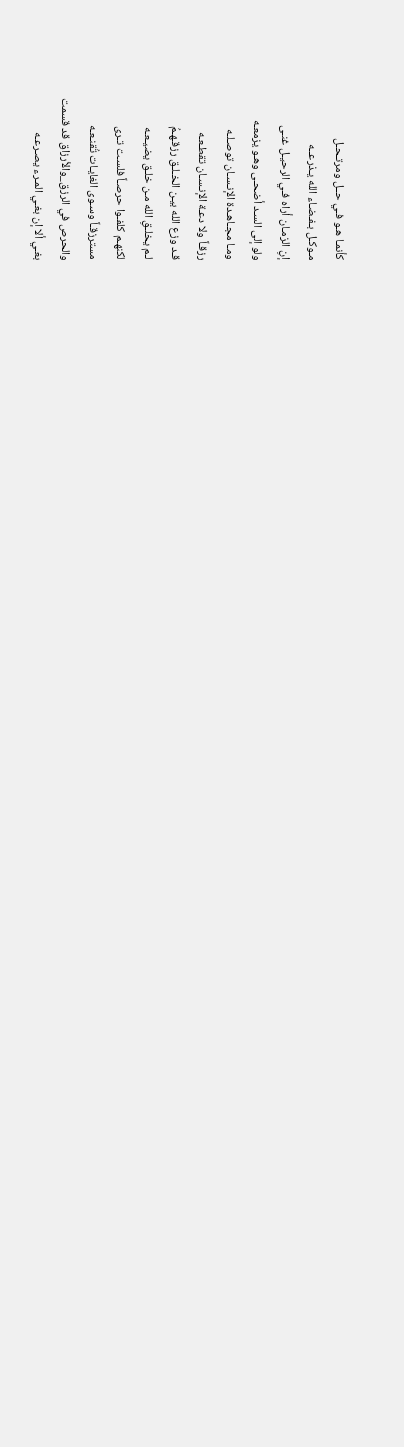كأنمـا هـو فـي حــل ومرتـحـل
مـوكـل بـفـضـاء الله يـذرعــه
إنِ الزمـان أراه فـي الرحيـل غنـى
ولو إلى السـد أضحـى وهـو يزمعـه
ومـا مجـاهـدة الإنـسـان توصـلـه
رزقـاً ولا دعـة الإنـسـان تقطـعـه
قـد وزع الله بيـن الخـلـق رزقـهـمُ
لـم يخلـقِ الله مـن خلـق يضيـعـه
لكنهـم كلفـوا حرصـاً فلسـت تـرى
مسترزقـاً وسـوى الغايـات تُقنـعـه
والحرص في الرزق_والأرزاق قد قسمت
بغـي ألا إن بغـي المـرء يصـرعـه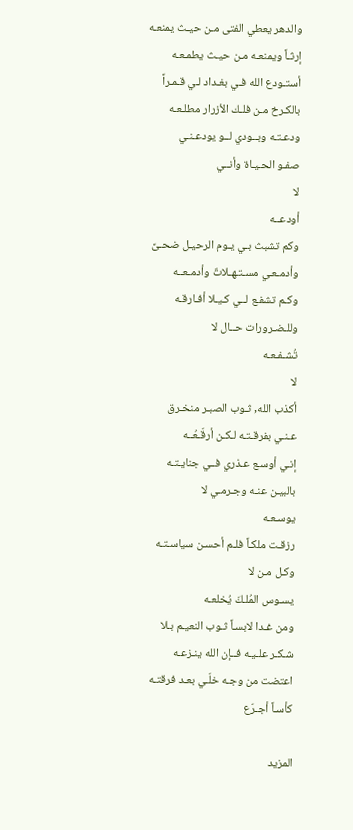والدهر يعطي الفتى مـن حيـث يمنعـه
إرثـاً ويمنعـه مـن حيـث يطمـعـه
أستـودع الله فـي بغـداد لـي قـمـراً
بالكـرخ مـن فلـك الأزرار مطلـعـه
ودعـتـه وبــودي لــو يودعـنـي
صفـو الحـيـاة وأنــي
لا
أودعــه
وكم تشبث بـي يـوم الرحيـل ضحـىً
وأدمـعـي مسـتـهـلاتٌ وأدمـعــه
وكـم تشفـع لــي كـيـلا أفـارقـه
وللـضـرورات حــال لا
تُشـفـعـه
لا
أكذب الله, ثـوب الصبـر منخـرق
عـنـي بفرقـتـه لـكـن أرقّـعُــه
إنـي أوسـع عـذري فــي جنايـتـه
بالبيـن عنـه وجـرمـي لا
يوسـعـه
رزقـت ملكـاً فلـم أحسـن سياسـتـه
وكـل مـن لا
يسـوس المُلـكَ يُخلعـه
ومن غـدا لابسـاً ثـوب النعيـم بـلا
شـكـر علـيـه فــإن الله ينـزعـه
اعتضت من وجـه خلّـي بعـد فرقتـه
كأسـاً أجـرّع

المزيد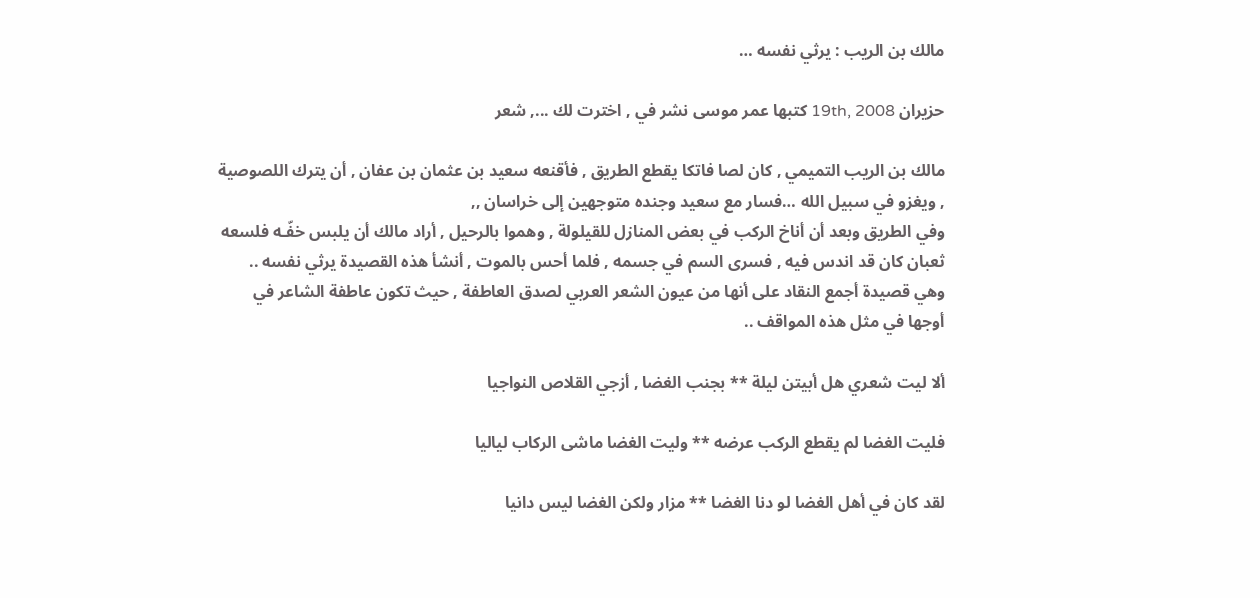مالك بن الريب : يرثي نفسه …

حزيران 19th, 2008 كتبها عمر موسى نشر في , اخترت لك ..., شعر

مالك بن الريب التميمي , كان لصا فاتكا يقطع الطريق , فأقنعه سعيد بن عثمان بن عفان , أن يترك اللصوصية , ويغزو في سبيل الله …فسار مع سعيد وجنده متوجهين إلى خراسان ,,
وفي الطريق وبعد أن أناخ الركب في بعض المنازل للقيلولة , وهموا بالرحيل , أراد مالك أن يلبس خفّـه فلسعه ثعبان كان قد اندس فيه , فسرى السم في جسمه , فلما أحس بالموت , أنشأ هذه القصيدة يرثي نفسه ..
وهي قصيدة أجمع النقاد على أنها من عيون الشعر العربي لصدق العاطفة , حيث تكون عاطفة الشاعر في أوجها في مثل هذه المواقف ..

ألا ليت شعري هل أبيتن ليلة ** بجنب الغضا , أزجي القلاص النواجيا

فليت الغضا لم يقطع الركب عرضه ** وليت الغضا ماشى الركاب لياليا

لقد كان في أهل الغضا لو دنا الغضا ** مزار ولكن الغضا ليس دانيا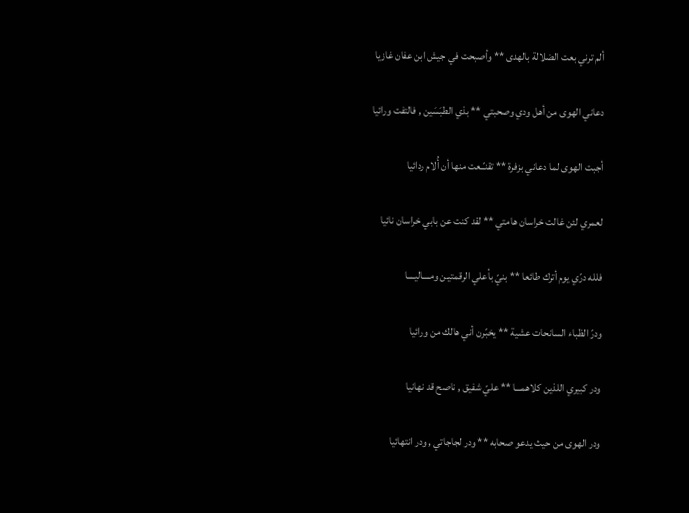ألم ترني بعت الضلالة بالهدى ** وأصبحت في جيش ابن عفان غازيا

دعاني الهوى من أهل ودي وصحبتي ** بذي الطبَسَين , فالتفت ورائيا

أجبت الهوى لما دعاني بزفرة ** تقنـّـعت منها أن أُلام ردائيا

لعمري لئن غالت خراسان هامتي ** لقد كنت عن بابي خراسان نائيا

فلله درّي يوم أترك طائعا ** بنيّ بأعلي الرقمتيـن ومــــاليــــا

ودرّ الظباء السانحات عشية ** يخبّرن أني هالك من ورائيا

ودر كبيري اللذين كلاهمـــا ** عليّ شفيق , ناصح قد نهانيا

ودر الهوى من حيث يدعو صحابه ** ودر لجاجاتي , ودر انتهائيا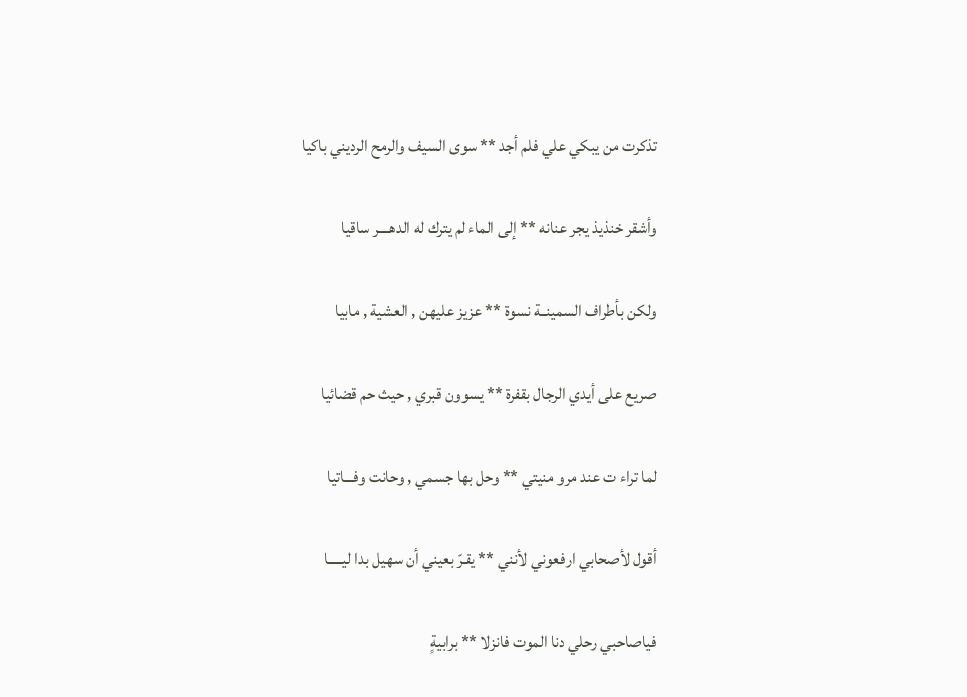تذكرت من يبكي علي فلم أجد ** سوى السيف والرمح الرديني باكيا

وأشقر خنذيذ يجر عنانه ** إلى الماء لم يترك له الدهــــر ساقيا

ولكن بأطراف السمينــة نسوة ** عزيز عليهن , العشية , مابيا

صريع على أيدي الرجال بقفرة ** يسوون قبري , حيث حم قضائيا

لما تراء ت عند مرو منيتي ** وحل بها جسمي , وحانت وفـــاتيا

أقول لأصحابي ارفعوني لأنني ** يقـرّ بعيني أن سهيل بدا ليـــــا

فياصاحبي رحلي دنا الموت فانزلا ** برابيةٍ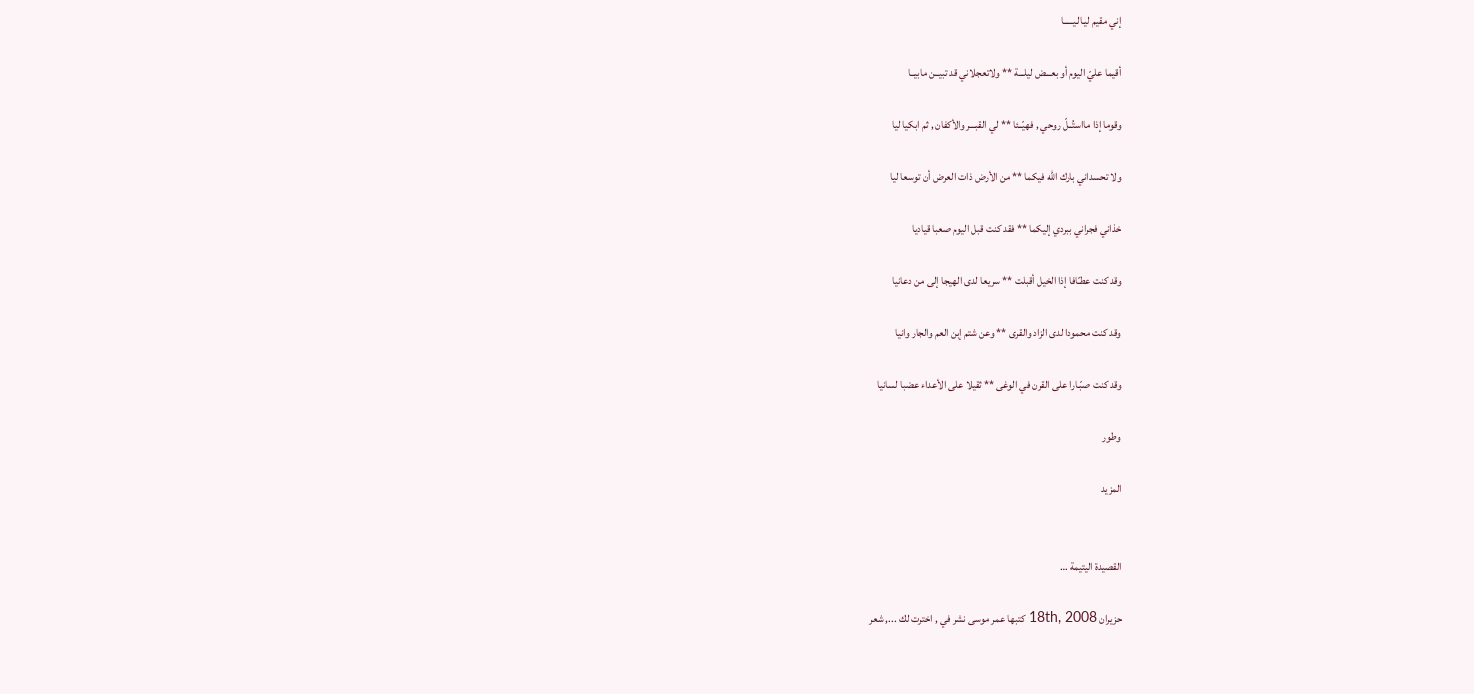إني مقيم ليـالـيـــــا

أقيما عليّ اليوم أو بعـــض ليلـــة ** ولاتعجلاني قد تبيــن مابيــا

وقوما إذا مااستُــلّ روحي , فهيّــئا ** لي القبـــر والأكفان , ثم ابكيا ليا

ولا تحسداني بارك الله فيكما ** من الأرض ذات العرض أن توسعا ليا

خذاني فجراني ببردي إليكما ** فقد كنت قبل اليوم صعبا قياديا

وقد كنت عطـّافا إذا الخيل أقبلت ** سريعا لدى الهيجا إلى من دعانيا

وقد كنت محمودا لدى الزاد والقرى ** وعن شتم إبن العم والجار وانيا

وقد كنت صبّـارا على القرن في الوغى ** ثقيلا على الأعداء عضبا لسانيا

وطور

المزيد


القصيدة اليتيمة …

حزيران 18th, 2008 كتبها عمر موسى نشر في , اخترت لك ..., شعر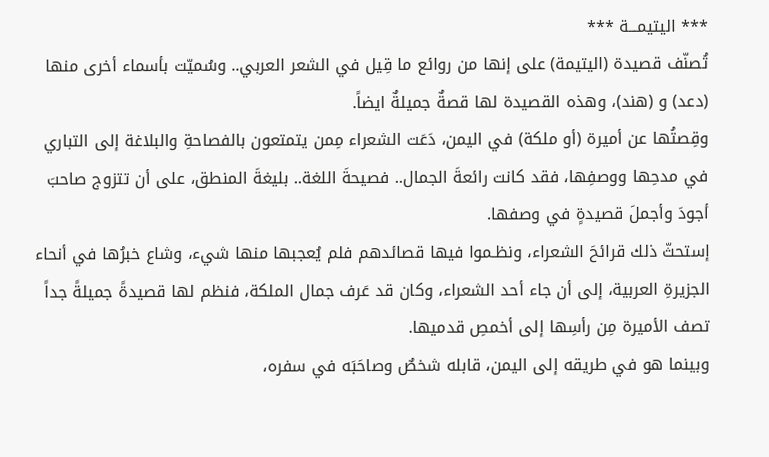*** اليتيمـــة ***
تُصنّف قصيدة (اليتيمة) على إنها من روائع ما قِيل في الشعر العربي.. وسُميّت بأسماء أخرى منها (دعد) و (هند)، وهذه القصيدة لها قصةٌ جميلةٌ ايضاً.
وقِصتُها عن أميرة (أو ملكة) في اليمن، دَعَت الشعراء مِمن يتمتعون بالفصاحةِ والبلاغة إلى التباري في مدحِها ووصفِها، فقد كانت رائعةَ الجمال.. فصيحةَ اللغة.. بليغةَ المنطق، على أن تتزوج صاحبَ أجودَ وأجملَ قصيدةٍ في وصفها.
إستحثّ ذلك قرائحَ الشعراء، ونظـموا فيها قصائدهم فلم يُعجبها منها شيء، وشاع خبرُها في أنحاء الجزيرةِ العربية، إلى أن جاء أحد الشعراء، وكان قد عَرف جمال الملكة، فنظم لها قصيدةً جميلةً جداً تصف الأميرة مِن رأسِها إلى أخمصِ قدميها.
وبينما هو في طريقه إلى اليمن، قابله شخصٌ وصاحَبَه في سفره،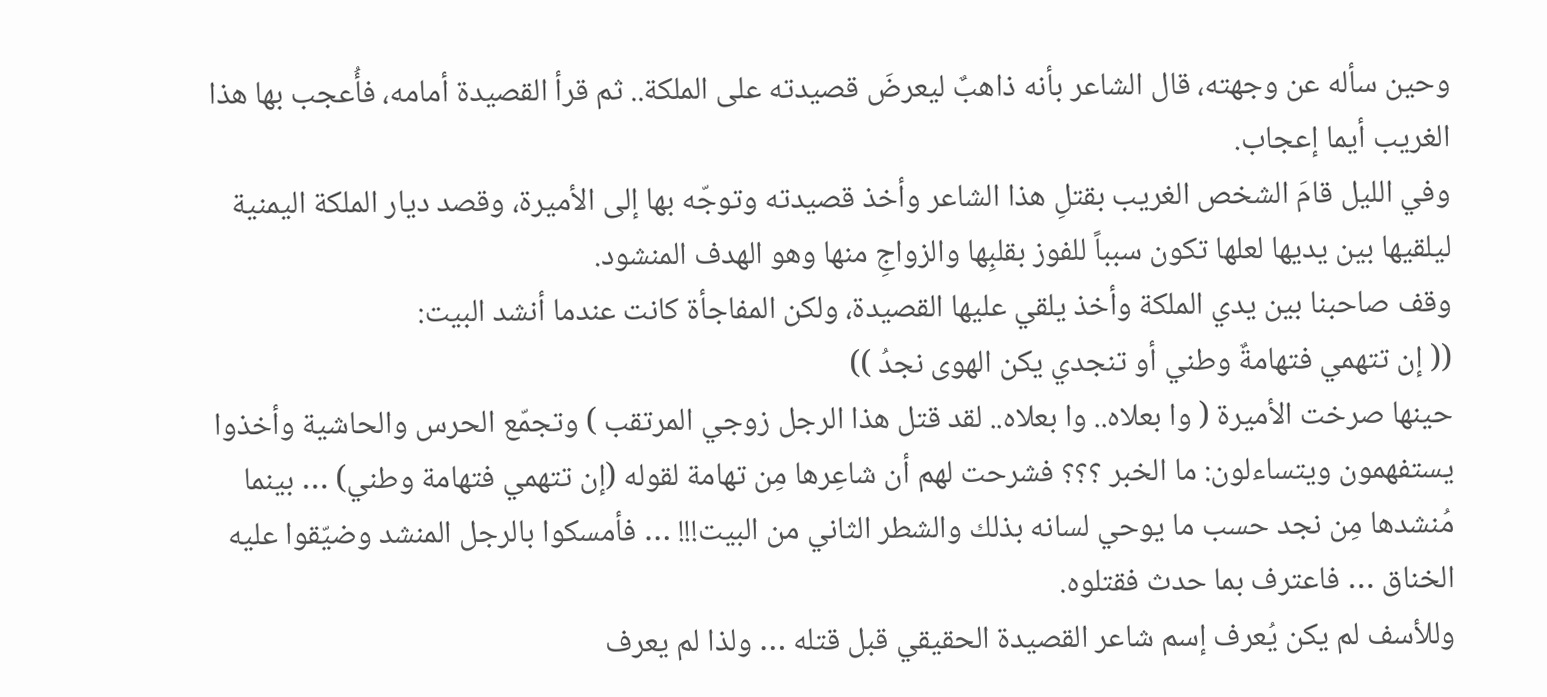وحين سأله عن وجهته، قال الشاعر بأنه ذاهبٌ ليعرضَ قصيدته على الملكة.. ثم قرأ القصيدة أمامه، فأُعجب بها هذا الغريب أيما إعجاب.
وفي الليل قامَ الشخص الغريب بقتلِ هذا الشاعر وأخذ قصيدته وتوجّه بها إلى الأميرة، وقصد ديار الملكة اليمنية ليلقيها بين يديها لعلها تكون سبباً للفوز بقلبِها والزواجِ منها وهو الهدف المنشود.
وقف صاحبنا بين يدي الملكة وأخذ يلقي عليها القصيدة، ولكن المفاجأة كانت عندما أنشد البيت:
(( إن تتهمي فتهامةٌ وطني أو تنجدي يكن الهوى نجدُ ))
حينها صرخت الأميرة ( وا بعلاه.. وا بعلاه.. لقد قتل هذا الرجل زوجي المرتقب ) وتجمّع الحرس والحاشية وأخذوا يستفهمون ويتساءلون: ما الخبر ؟؟؟ فشرحت لهم أن شاعِرها مِن تهامة لقوله (إن تتهمي فتهامة وطني) … بينما مُنشدها مِن نجد حسب ما يوحي لسانه بذلك والشطر الثاني من البيت!!! … فأمسكوا بالرجل المنشد وضيّقوا عليه الخناق … فاعترف بما حدث فقتلوه.
وللأسف لم يكن يُعرف إسم شاعر القصيدة الحقيقي قبل قتله … ولذا لم يعرف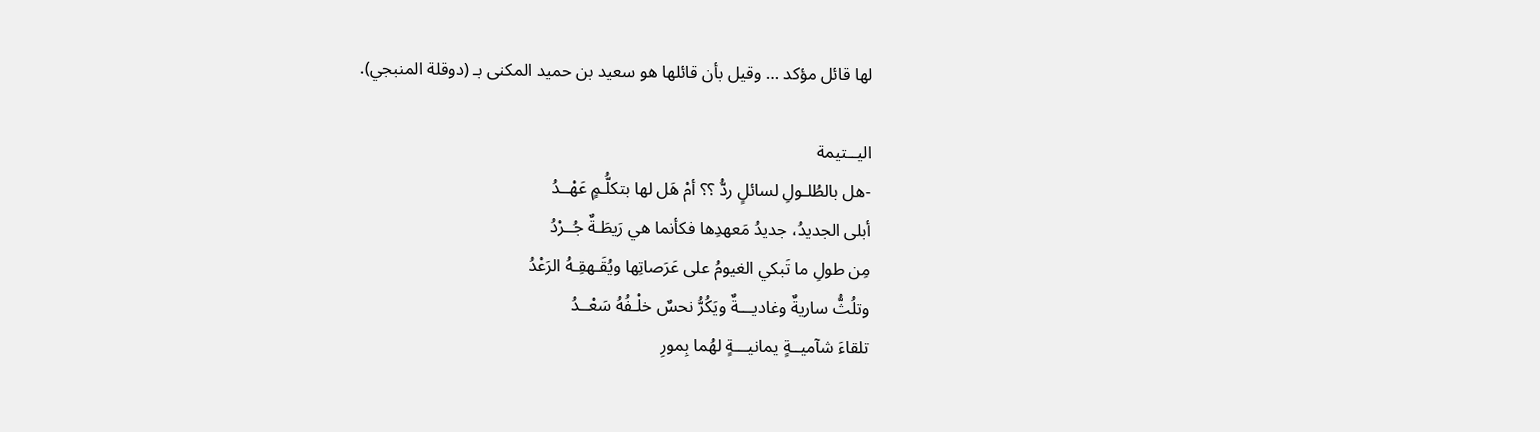لها قائل مؤكد … وقيل بأن قائلها هو سعيد بن حميد المكنى بـ (دوقلة المنبجي).

اليــتيمة
-هل بالطُلـولِ لسائلٍ ردُّ ؟؟ أمْ هَل لها بتكلُّـمٍ عَهْــدُ
أبلى الجديدُ، جديدُ مَعهدِها فكأنما هي رَيطَـةٌ جُــرْدُ
مِن طولِ ما تَبكي الغيومُ على عَرَصاتِها ويُقَـهقِـهُ الرَعْدُ
وتلُثُّ ساريةٌ وغاديـــةٌ ويَكُرُّ نحسٌ خلْـفُهُ سَعْــدُ
تلقاءَ شآميــةٍ يمانيـــةٍ لهُما بِمورِ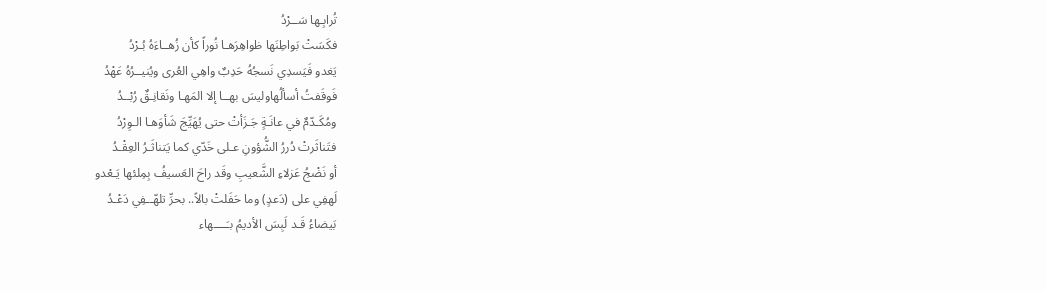تُرابِـها سَــرْدُ
فكَسَتْ بَواطِنَها ظواهِرَهـا نُوراً كأن زُهــاءَهُ بُـرْدُ
يَغدو فَيَسدِي نَسجُهُ حَدِبٌ واهِي العُرى ويُنيــرُهُ عَهْدُ
فَوقَفتُ أسألُهاوليسَ بهــا إلا المَهـا ونَقانِـقٌ رُبْــدُ
ومُكَـدّمٌ في عانَـةٍ جَـزَأتْ حتى يُهَيِّجَ شَأوَهـا الـوِرْدُ
فتَناثَرتْ دُررُ الشُّؤونِ عـلى خَدّي كما يَتناثَـرُ العِقْـدُ
أو نَضْجُ عَزلاءِ الشَّعيبِ وقَد راحَ العَسيفُ بِمِلئها يَـعْدو
لَهفِي على (دَعدٍ) وما حَفَلتْ بالاً.. بحرِّ تلهّــفِي دَعْـدُ
بَيضاءُ قَـد لَبِسَ الأديمُ بـَــــهاء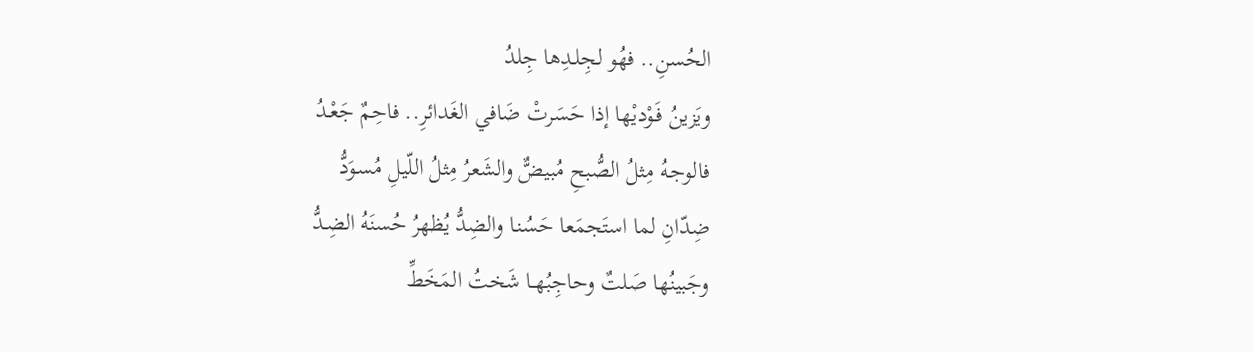الحُسنِ.. فهُو لجِلـدِها جِلدُ
ويَزينُ فَـوْديْها إذا حَسَرتْ ضَافي الغَدائرِ.. فاحِمٌ جَعْـدُ
فالوجـهُ مِثلُ الصُّبحِ مُبيضٌّ والشَعرُ مِثلُ اللّيلِ مُسـوَدُّ
ضِدّانِ لما استَجمَعا حَسُنـا والضِدُّ يُظهرُ حُسنَهُ الضِـدُّ
وجَبينُها صَلتٌ وحاجِبُهــا شَختُ المَخَطِّ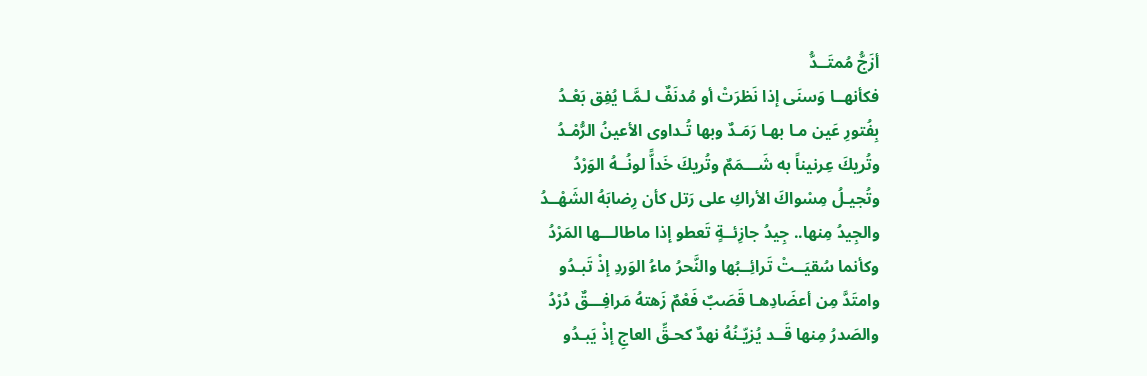أزَجُّ مُمتَــدُّ
فكأنهــا وَسنَى إذا نَظرَتْ أو مُدنَفٌ لـمَّـا يُفِق بَعْـدُ
بِفُتورِ عَين مـا بهـا رَمَـدٌ وبها تُـداوى الأعينُ الرُّمْـدُ
وتُريكَ عِرنيناً به شَـــمَمٌ وتُريكَ خَداًّ لونُــهُ الوَرْدُ
وتُجيـلُ مِسْواكَ الأراكِ على رَتل كأن رِضابَهُ الشَهْــدُ
والجِيدُ مِنها.. جِيدُ جازِئــةٍ تَعطو إذا ماطالـــها المَرْدُ
وكأنما سُقيَــتْ تَرائِــبُها والنَّحرُ ماءُ الوَردِ إذْ تَبـدُو
وامتَدَّ مِن أعضَادِهـا قَصَبٌ فَعْمٌ زَهتهُ مَرافِـــقٌ دُرْدُ
والصَدرُ مِنها قَــد يُزيّـنُهُ نهدٌ كحـقِّ العاجِ إذْ يَبـدُو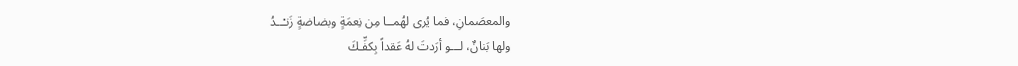والمعصَمانِ، فما يُرى لهُمــا مِن نِعمَةٍ وبضاضةٍ زَنـْــدُ
ولها بَنانٌ، لـــو أرَدتَ لهُ عَقداً بِكفِّـكَ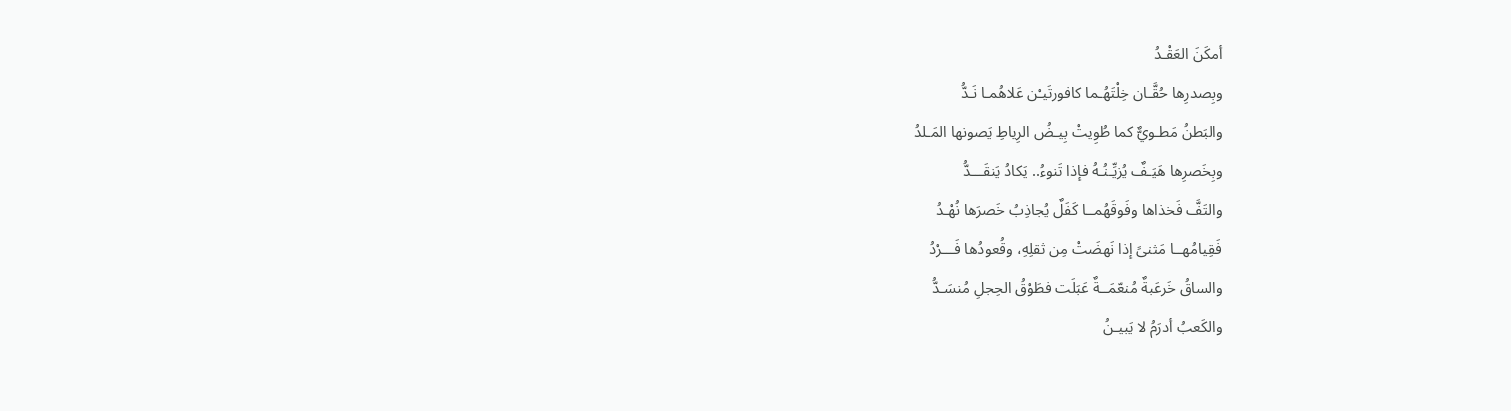أمكَنَ العَقْـدُ
وبِصدرِها حُقَّـان خِلْتَهُـما كافورتَيـْن عَلاهُمـا نَـدُّ
والبَطنُ مَطـويٌّ كما طُوِيتْ بِيـضُ الرِياطِ يَصونها المَـلدُ
وبِخَصرِها هَيَـفٌ يُزيِّـنُـهُ فإذا تَنوءُ.. يَكادُ يَنقَـــدُّ
والتَفَّ فَخذاها وفَوقَهُمــا كَفَلٌ يُجاذِبُ خَصرَها نُهْـدُ
فَقِيامُهــا مَثنىً إذا نَهضَتْ مِن ثقلِهِ، وقُعودُها فَـــرْدُ
والساقُ خَرعَبةٌ مُنعّمَــةٌ عَبَلَت فطَوْقُ الحِجلِ مُنسَـدُّ
والكَعبُ أدرَمُ لا يَبيـنُ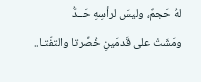لهُ حَجمٌ، وليسَ لرأسِهِ حَــدُّ
ومَشَتْ على قَدمَينِ خُصِّرتا والتفّتـا..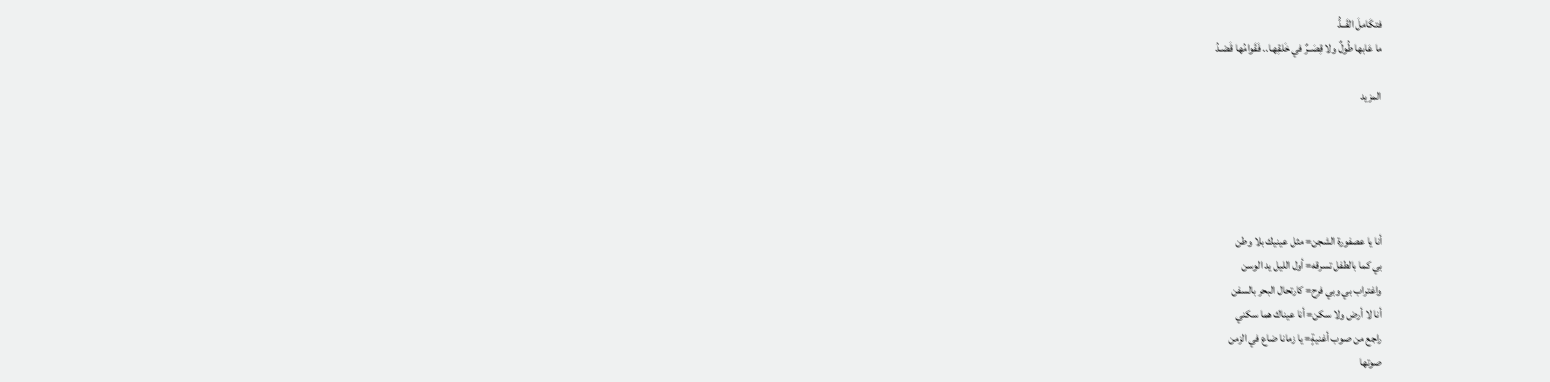فتكَاملَ القَــدُّ
ما عَابها طُولٌ ولا قِصَــرٌ في خَلقِهـا.. فَقَوامُها قَصْـدُ

المزيد





أنا يا عصفورة الشجن= مثل عينيك بلا وطن
بي كما بالطفل تسرقه= أول الليل يد الوسن
واغتراب بي وبي فرح= كارتحال البحر بالسفن
أنا لا أرض ولا سكن= أنا عيناك هما سكني
راجع من صوب أغنيةٍ= يا زمانا ضاع في الزمن
صوتها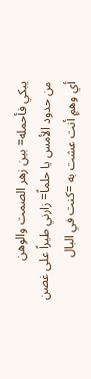يبكي فأحمله= بين زهر الصمت والوهن
من حدود الأمس يا حلماً= زارني طيراً على غصن
أي وهمٍ أنت عشت به =كنت في البال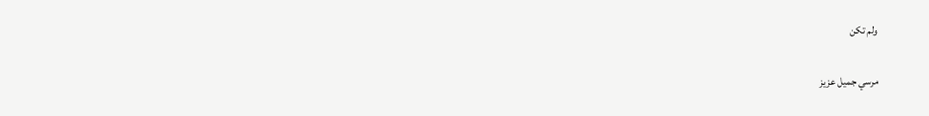ولم تكن

مرسي جميل عزيز